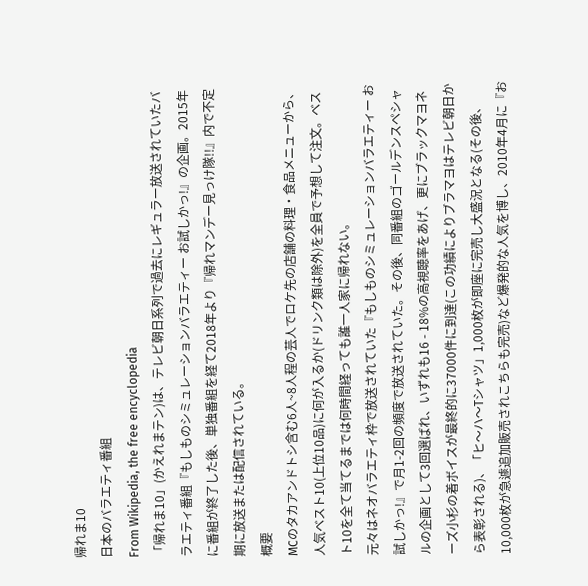帰れま10
日本のバラエティ番組
From Wikipedia, the free encyclopedia
「帰れま10」(かえれまテン)は、テレビ朝日系列で過去にレギュラー放送されていたバラエティ番組『もしものシミュレーションバラエティー お試しかっ!』の企画。2015年に番組が終了した後、単独番組を経て2018年より『帰れマンデー見っけ隊!!』内で不定期に放送または配信されている。
概要
MCのタカアンドトシ含む6人~8人程の芸人でロケ先の店舗の料理・食品メニューから、人気ベスト10(上位10品)に何が入るか(ドリンク類は除外)を全員で予想して注文。ベスト10を全て当てるまでは何時間経っても誰一人家に帰れない。
元々はネオバラエティ枠で放送されていた『もしものシミュレーションバラエティー お試しかっ!』で月1-2回の頻度で放送されていた。その後、同番組のゴールデンスペシャルの企画として3回選ばれ、いずれも16 - 18%の高視聴率をあげ、更にブラックマヨネーズ小杉の着ボイスが最終的に37000件に到達(この功績によりブラマヨはテレビ朝日から表彰される)、「ヒ〜ハ〜Tシャツ」1,000枚が即座に完売し大盛況となる(その後、10,000枚が急遽追加販売されこちらも完売)など爆発的な人気を博し、2010年4月に『お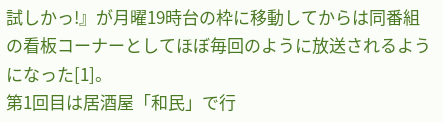試しかっ!』が月曜19時台の枠に移動してからは同番組の看板コーナーとしてほぼ毎回のように放送されるようになった[1]。
第1回目は居酒屋「和民」で行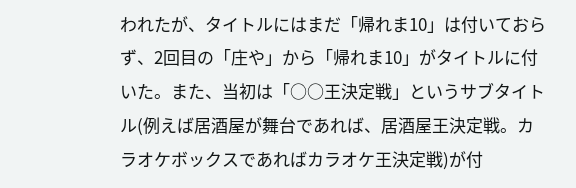われたが、タイトルにはまだ「帰れま10」は付いておらず、2回目の「庄や」から「帰れま10」がタイトルに付いた。また、当初は「○○王決定戦」というサブタイトル(例えば居酒屋が舞台であれば、居酒屋王決定戦。カラオケボックスであればカラオケ王決定戦)が付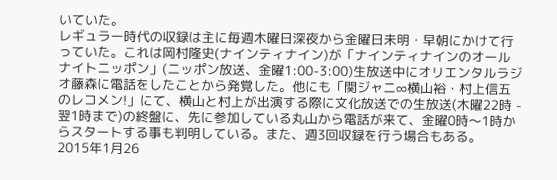いていた。
レギュラー時代の収録は主に毎週木曜日深夜から金曜日未明・早朝にかけて行っていた。これは岡村隆史(ナインティナイン)が「ナインティナインのオールナイトニッポン」(ニッポン放送、金曜1:00-3:00)生放送中にオリエンタルラジオ藤森に電話をしたことから発覚した。他にも「関ジャニ∞横山裕・村上信五のレコメン!」にて、横山と村上が出演する際に文化放送での生放送(木曜22時 - 翌1時まで)の終盤に、先に参加している丸山から電話が来て、金曜0時〜1時からスタートする事も判明している。また、週3回収録を行う場合もある。
2015年1月26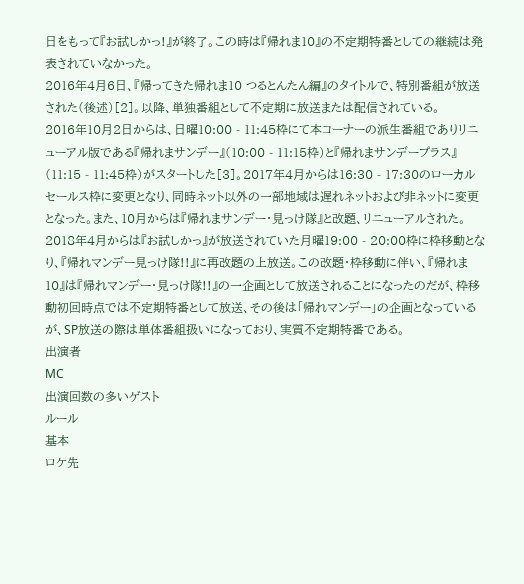日をもって『お試しかっ!』が終了。この時は『帰れま10』の不定期特番としての継続は発表されていなかった。
2016年4月6日、『帰ってきた帰れま10 つるとんたん編』のタイトルで、特別番組が放送された(後述)[2]。以降、単独番組として不定期に放送または配信されている。
2016年10月2日からは、日曜10:00 - 11:45枠にて本コーナーの派生番組でありリニューアル版である『帰れまサンデー』(10:00 - 11:15枠)と『帰れまサンデープラス』(11:15 - 11:45枠)がスタートした[3]。2017年4月からは16:30 - 17:30のローカルセールス枠に変更となり、同時ネット以外の一部地域は遅れネットおよび非ネットに変更となった。また、10月からは『帰れまサンデー・見っけ隊』と改題、リニューアルされた。2018年4月からは『お試しかっ』が放送されていた月曜19:00 - 20:00枠に枠移動となり、『帰れマンデー見っけ隊!!』に再改題の上放送。この改題・枠移動に伴い、『帰れま10』は『帰れマンデー・見っけ隊!!』の一企画として放送されることになったのだが、枠移動初回時点では不定期特番として放送、その後は「帰れマンデー」の企画となっているが、SP放送の際は単体番組扱いになっており、実質不定期特番である。
出演者
MC
出演回数の多いゲスト
ルール
基本
ロケ先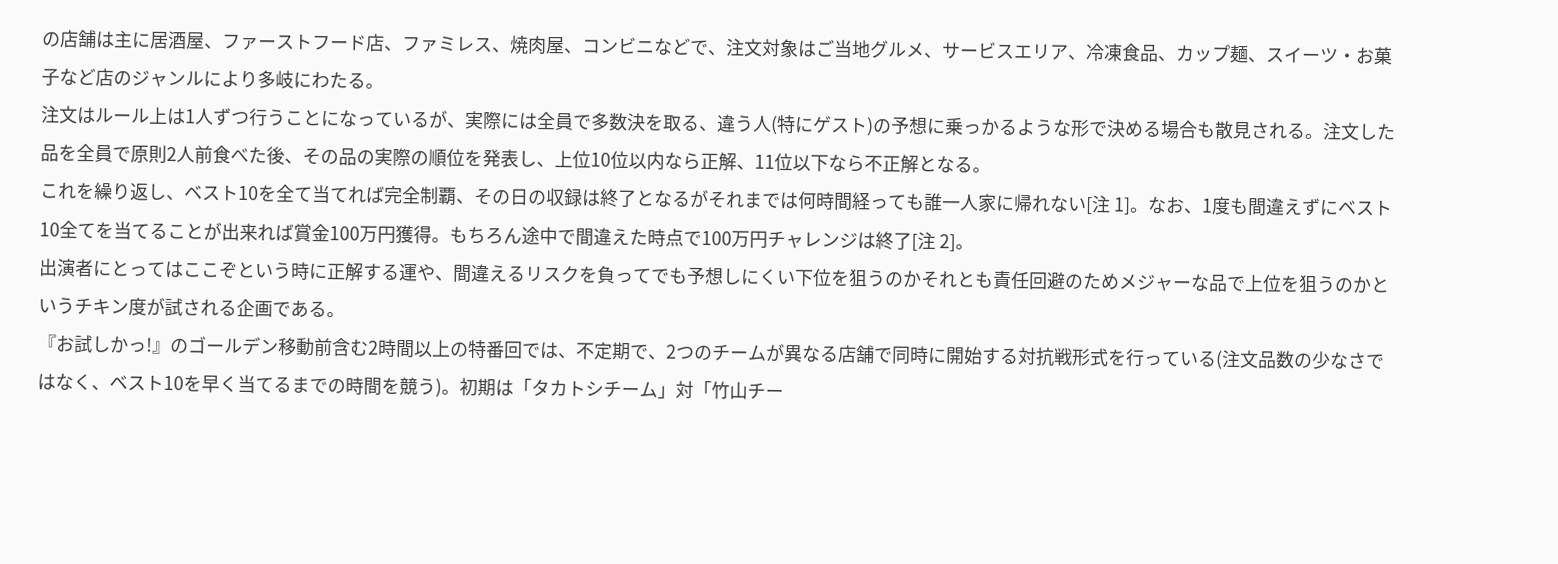の店舗は主に居酒屋、ファーストフード店、ファミレス、焼肉屋、コンビニなどで、注文対象はご当地グルメ、サービスエリア、冷凍食品、カップ麺、スイーツ・お菓子など店のジャンルにより多岐にわたる。
注文はルール上は1人ずつ行うことになっているが、実際には全員で多数決を取る、違う人(特にゲスト)の予想に乗っかるような形で決める場合も散見される。注文した品を全員で原則2人前食べた後、その品の実際の順位を発表し、上位10位以内なら正解、11位以下なら不正解となる。
これを繰り返し、ベスト10を全て当てれば完全制覇、その日の収録は終了となるがそれまでは何時間経っても誰一人家に帰れない[注 1]。なお、1度も間違えずにベスト10全てを当てることが出来れば賞金100万円獲得。もちろん途中で間違えた時点で100万円チャレンジは終了[注 2]。
出演者にとってはここぞという時に正解する運や、間違えるリスクを負ってでも予想しにくい下位を狙うのかそれとも責任回避のためメジャーな品で上位を狙うのかというチキン度が試される企画である。
『お試しかっ!』のゴールデン移動前含む2時間以上の特番回では、不定期で、2つのチームが異なる店舗で同時に開始する対抗戦形式を行っている(注文品数の少なさではなく、ベスト10を早く当てるまでの時間を競う)。初期は「タカトシチーム」対「竹山チー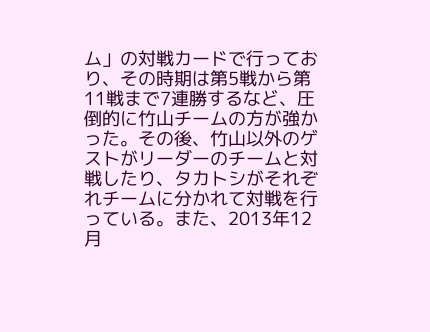ム」の対戦カードで行っており、その時期は第5戦から第11戦まで7連勝するなど、圧倒的に竹山チームの方が強かった。その後、竹山以外のゲストがリーダーのチームと対戦したり、タカトシがそれぞれチームに分かれて対戦を行っている。また、2013年12月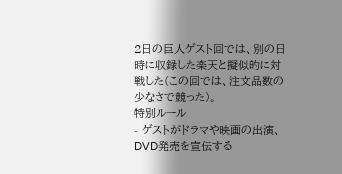2日の巨人ゲスト回では、別の日時に収録した楽天と擬似的に対戦した(この回では、注文品数の少なさで競った)。
特別ルール
- ゲストがドラマや映画の出演、DVD発売を宣伝する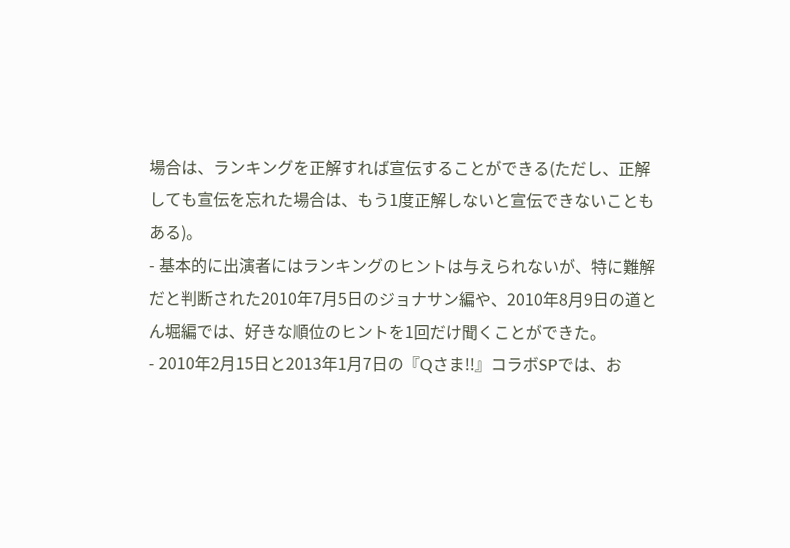場合は、ランキングを正解すれば宣伝することができる(ただし、正解しても宣伝を忘れた場合は、もう1度正解しないと宣伝できないこともある)。
- 基本的に出演者にはランキングのヒントは与えられないが、特に難解だと判断された2010年7月5日のジョナサン編や、2010年8月9日の道とん堀編では、好きな順位のヒントを1回だけ聞くことができた。
- 2010年2月15日と2013年1月7日の『Qさま!!』コラボSPでは、お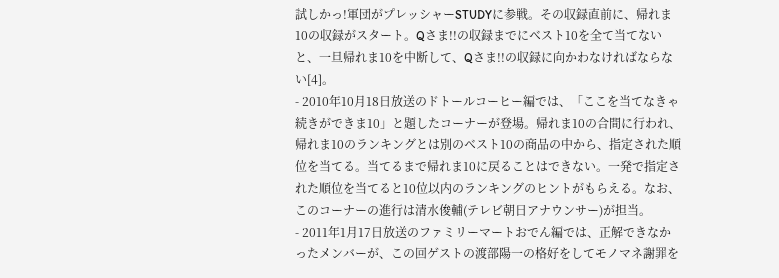試しかっ!軍団がプレッシャーSTUDYに参戦。その収録直前に、帰れま10の収録がスタート。Qさま!!の収録までにベスト10を全て当てないと、一旦帰れま10を中断して、Qさま!!の収録に向かわなければならない[4]。
- 2010年10月18日放送のドトールコーヒー編では、「ここを当てなきゃ続きができま10」と題したコーナーが登場。帰れま10の合間に行われ、帰れま10のランキングとは別のベスト10の商品の中から、指定された順位を当てる。当てるまで帰れま10に戻ることはできない。一発で指定された順位を当てると10位以内のランキングのヒントがもらえる。なお、このコーナーの進行は清水俊輔(テレビ朝日アナウンサー)が担当。
- 2011年1月17日放送のファミリーマートおでん編では、正解できなかったメンバーが、この回ゲストの渡部陽一の格好をしてモノマネ謝罪を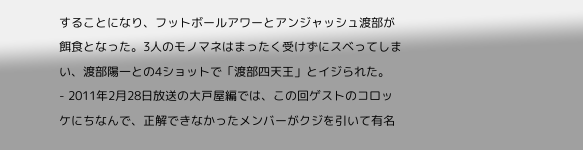することになり、フットボールアワーとアンジャッシュ渡部が餌食となった。3人のモノマネはまったく受けずにスベってしまい、渡部陽一との4ショットで「渡部四天王」とイジられた。
- 2011年2月28日放送の大戸屋編では、この回ゲストのコロッケにちなんで、正解できなかったメンバーがクジを引いて有名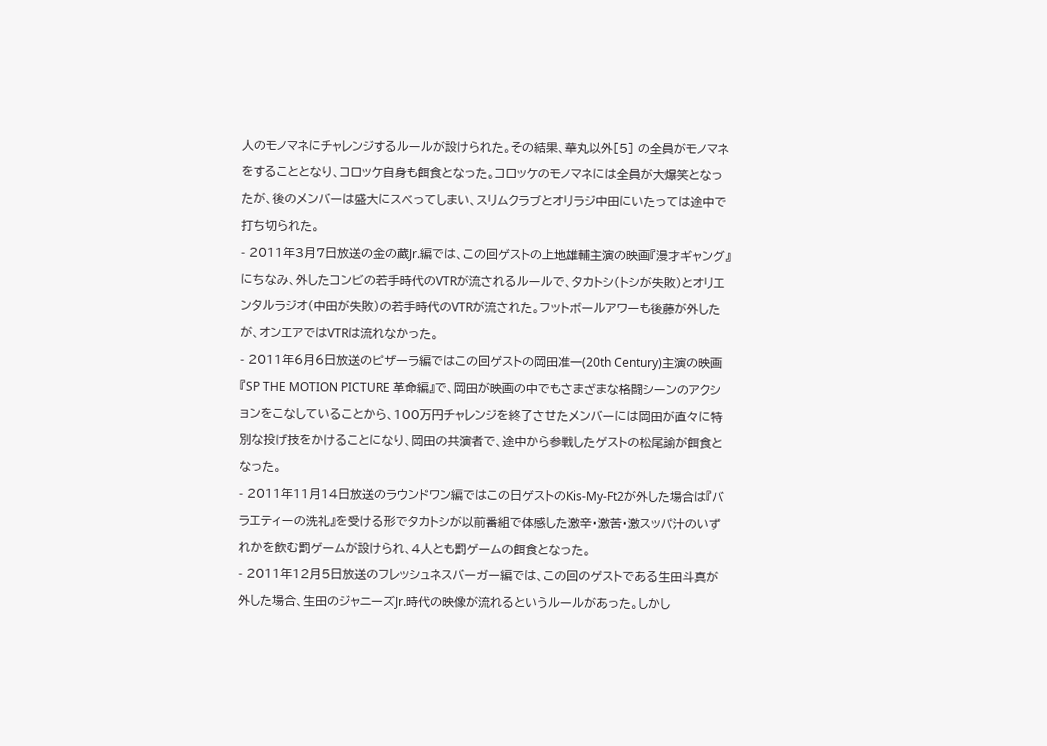人のモノマネにチャレンジするルールが設けられた。その結果、華丸以外[5] の全員がモノマネをすることとなり、コロッケ自身も餌食となった。コロッケのモノマネには全員が大爆笑となったが、後のメンバーは盛大にスベってしまい、スリムクラブとオリラジ中田にいたっては途中で打ち切られた。
- 2011年3月7日放送の金の蔵Jr.編では、この回ゲストの上地雄輔主演の映画『漫才ギャング』にちなみ、外したコンビの若手時代のVTRが流されるルールで、タカトシ(トシが失敗)とオリエンタルラジオ(中田が失敗)の若手時代のVTRが流された。フットボールアワーも後藤が外したが、オンエアではVTRは流れなかった。
- 2011年6月6日放送のピザーラ編ではこの回ゲストの岡田准一(20th Century)主演の映画『SP THE MOTION PICTURE 革命編』で、岡田が映画の中でもさまざまな格闘シーンのアクションをこなしていることから、100万円チャレンジを終了させたメンバーには岡田が直々に特別な投げ技をかけることになり、岡田の共演者で、途中から参戦したゲストの松尾諭が餌食となった。
- 2011年11月14日放送のラウンドワン編ではこの日ゲストのKis-My-Ft2が外した場合は『バラエティーの洗礼』を受ける形でタカトシが以前番組で体感した激辛・激苦・激スッパ汁のいずれかを飲む罰ゲームが設けられ、4人とも罰ゲームの餌食となった。
- 2011年12月5日放送のフレッシュネスバーガー編では、この回のゲストである生田斗真が外した場合、生田のジャニーズJr.時代の映像が流れるというルールがあった。しかし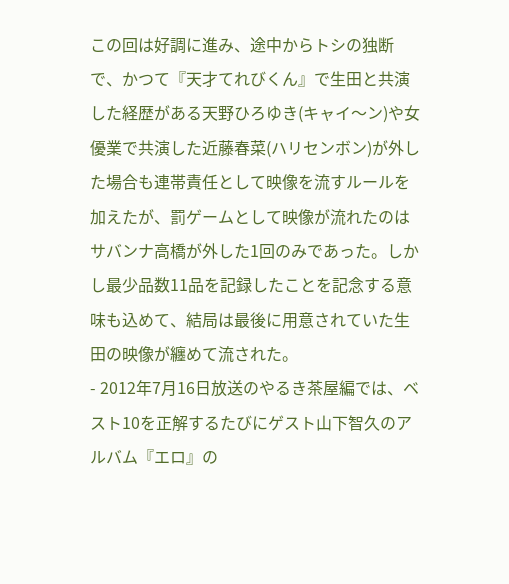この回は好調に進み、途中からトシの独断で、かつて『天才てれびくん』で生田と共演した経歴がある天野ひろゆき(キャイ〜ン)や女優業で共演した近藤春菜(ハリセンボン)が外した場合も連帯責任として映像を流すルールを加えたが、罰ゲームとして映像が流れたのはサバンナ高橋が外した1回のみであった。しかし最少品数11品を記録したことを記念する意味も込めて、結局は最後に用意されていた生田の映像が纏めて流された。
- 2012年7月16日放送のやるき茶屋編では、ベスト10を正解するたびにゲスト山下智久のアルバム『エロ』の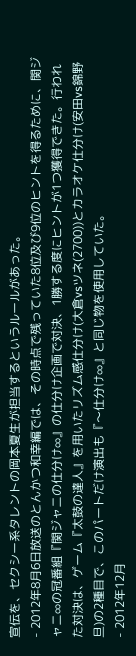宣伝を、セクシー系タレントの岡本夏生が担当するというルールがあった。
- 2012年8月6日放送のとんかつ和幸編では、その時点で残っていた8位及び9位のヒントを得るために、関ジャニ∞の冠番組『関ジャニの仕分け∞』の仕分け企画で対決、1勝する度にヒントが1つ獲得できた。行われた対決は、ゲーム『太鼓の達人』を用いたリズム感仕分け(大倉vsツネ(2700))とカラオケ仕分け(安田vs錦野旦)の2種目で、このパートだけ演出も『〜仕分け∞』と同じ物を使用していた。
- 2012年12月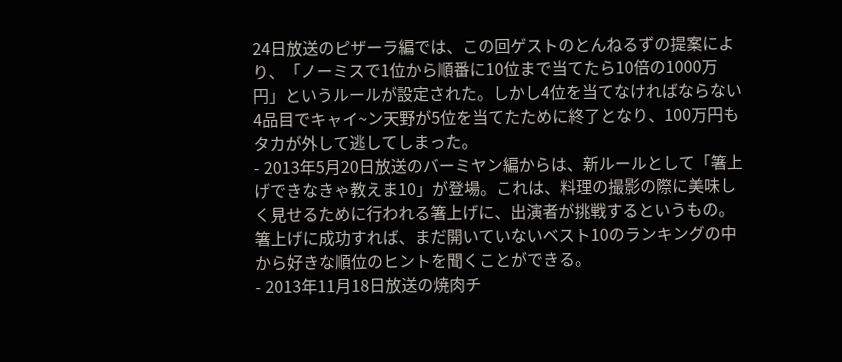24日放送のピザーラ編では、この回ゲストのとんねるずの提案により、「ノーミスで1位から順番に10位まで当てたら10倍の1000万円」というルールが設定された。しかし4位を当てなければならない4品目でキャイ~ン天野が5位を当てたために終了となり、100万円もタカが外して逃してしまった。
- 2013年5月20日放送のバーミヤン編からは、新ルールとして「箸上げできなきゃ教えま10」が登場。これは、料理の撮影の際に美味しく見せるために行われる箸上げに、出演者が挑戦するというもの。箸上げに成功すれば、まだ開いていないベスト10のランキングの中から好きな順位のヒントを聞くことができる。
- 2013年11月18日放送の焼肉チ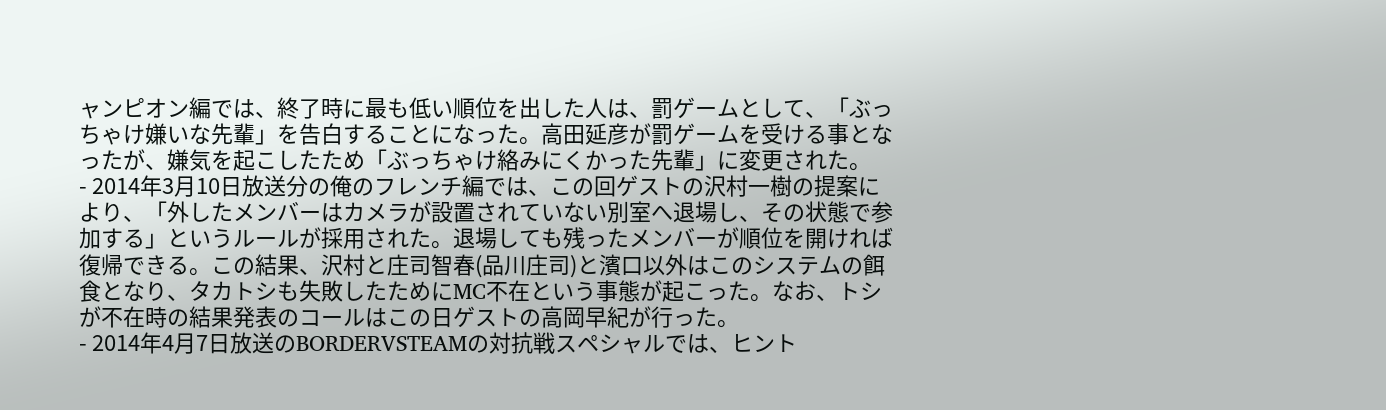ャンピオン編では、終了時に最も低い順位を出した人は、罰ゲームとして、「ぶっちゃけ嫌いな先輩」を告白することになった。高田延彦が罰ゲームを受ける事となったが、嫌気を起こしたため「ぶっちゃけ絡みにくかった先輩」に変更された。
- 2014年3月10日放送分の俺のフレンチ編では、この回ゲストの沢村一樹の提案により、「外したメンバーはカメラが設置されていない別室へ退場し、その状態で参加する」というルールが採用された。退場しても残ったメンバーが順位を開ければ復帰できる。この結果、沢村と庄司智春(品川庄司)と濱口以外はこのシステムの餌食となり、タカトシも失敗したためにMC不在という事態が起こった。なお、トシが不在時の結果発表のコールはこの日ゲストの高岡早紀が行った。
- 2014年4月7日放送のBORDERVSTEAMの対抗戦スペシャルでは、ヒント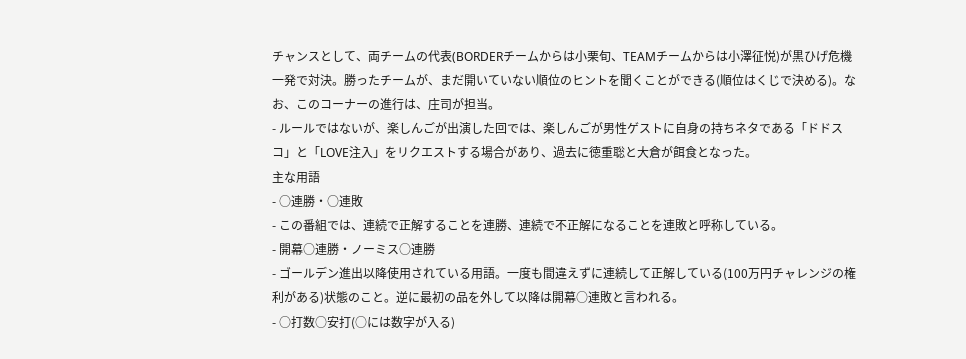チャンスとして、両チームの代表(BORDERチームからは小栗旬、TEAMチームからは小澤征悦)が黒ひげ危機一発で対決。勝ったチームが、まだ開いていない順位のヒントを聞くことができる(順位はくじで決める)。なお、このコーナーの進行は、庄司が担当。
- ルールではないが、楽しんごが出演した回では、楽しんごが男性ゲストに自身の持ちネタである「ドドスコ」と「LOVE注入」をリクエストする場合があり、過去に徳重聡と大倉が餌食となった。
主な用語
- ○連勝・○連敗
- この番組では、連続で正解することを連勝、連続で不正解になることを連敗と呼称している。
- 開幕○連勝・ノーミス○連勝
- ゴールデン進出以降使用されている用語。一度も間違えずに連続して正解している(100万円チャレンジの権利がある)状態のこと。逆に最初の品を外して以降は開幕○連敗と言われる。
- ○打数○安打(○には数字が入る)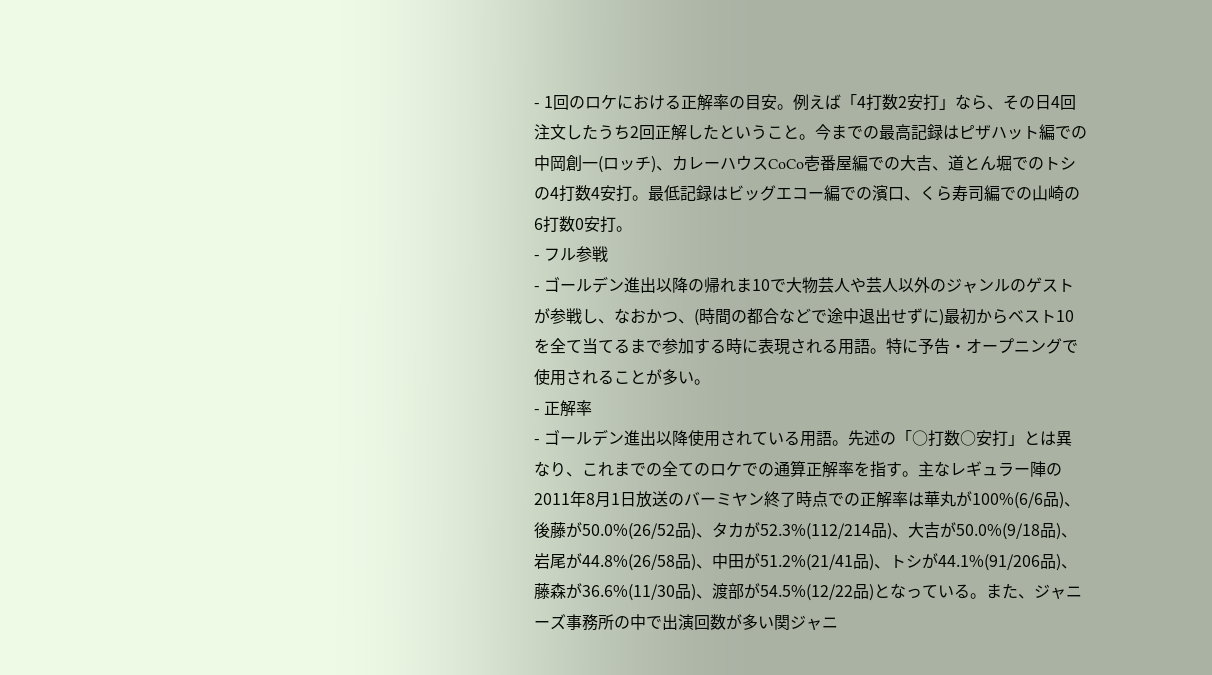- 1回のロケにおける正解率の目安。例えば「4打数2安打」なら、その日4回注文したうち2回正解したということ。今までの最高記録はピザハット編での中岡創一(ロッチ)、カレーハウスCoCo壱番屋編での大吉、道とん堀でのトシの4打数4安打。最低記録はビッグエコー編での濱口、くら寿司編での山崎の6打数0安打。
- フル参戦
- ゴールデン進出以降の帰れま10で大物芸人や芸人以外のジャンルのゲストが参戦し、なおかつ、(時間の都合などで途中退出せずに)最初からベスト10を全て当てるまで参加する時に表現される用語。特に予告・オープニングで使用されることが多い。
- 正解率
- ゴールデン進出以降使用されている用語。先述の「○打数○安打」とは異なり、これまでの全てのロケでの通算正解率を指す。主なレギュラー陣の2011年8月1日放送のバーミヤン終了時点での正解率は華丸が100%(6/6品)、後藤が50.0%(26/52品)、タカが52.3%(112/214品)、大吉が50.0%(9/18品)、岩尾が44.8%(26/58品)、中田が51.2%(21/41品)、トシが44.1%(91/206品)、藤森が36.6%(11/30品)、渡部が54.5%(12/22品)となっている。また、ジャニーズ事務所の中で出演回数が多い関ジャニ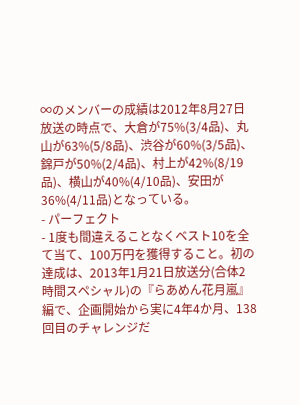∞のメンバーの成績は2012年8月27日放送の時点で、大倉が75%(3/4品)、丸山が63%(5/8品)、渋谷が60%(3/5品)、錦戸が50%(2/4品)、村上が42%(8/19品)、横山が40%(4/10品)、安田が36%(4/11品)となっている。
- パーフェクト
- 1度も間違えることなくベスト10を全て当て、100万円を獲得すること。初の達成は、2013年1月21日放送分(合体2時間スペシャル)の『らあめん花月嵐』編で、企画開始から実に4年4か月、138回目のチャレンジだ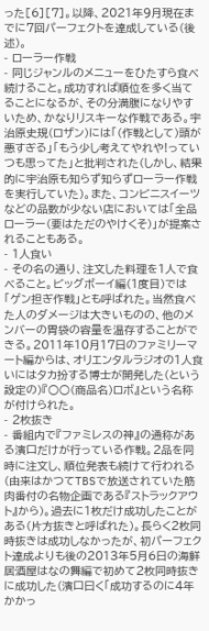った[6][7]。以降、2021年9月現在までに7回パーフェクトを達成している(後述)。
- ローラー作戦
- 同じジャンルのメニューをひたすら食べ続けること。成功すれば順位を多く当てることになるが、その分満腹になりやすいため、かなりリスキーな作戦である。宇治原史規(ロザン)には「(作戦として)頭が悪すぎる」「もう少し考えてやれや!っていつも思ってた」と批判された(しかし、結果的に宇治原も知らず知らずローラー作戦を実行していた)。また、コンビニスイーツなどの品数が少ない店においては「全品ローラー(要はただのやけくそ)」が提案されることもある。
- 1人食い
- その名の通り、注文した料理を1人で食べること。ビッグボーイ編(1度目)では「ゲン担ぎ作戦」とも呼ばれた。当然食べた人のダメージは大きいものの、他のメンバーの胃袋の容量を温存することができる。2011年10月17日のファミリーマート編からは、オリエンタルラジオの1人食いにはタカ扮する博士が開発した(という設定の)『○○(商品名)ロボ』という名称が付けられた。
- 2枚抜き
- 番組内で『ファミレスの神』の通称がある濱口だけが行っている作戦。2品を同時に注文し、順位発表も続けて行われる(由来はかつてTBSで放送されていた筋肉番付の名物企画である『ストラックアウト』から)。過去に1枚だけ成功したことがある(片方抜きと呼ばれた)。長らく2枚同時抜きは成功しなかったが、初パーフェクト達成よりも後の2013年5月6日の海鮮居酒屋はなの舞編で初めて2枚同時抜きに成功した(濱口曰く「成功するのに4年かかっ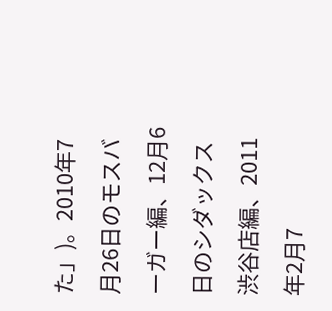た」)。2010年7月26日のモスバーガー編、12月6日のシダックス渋谷店編、2011年2月7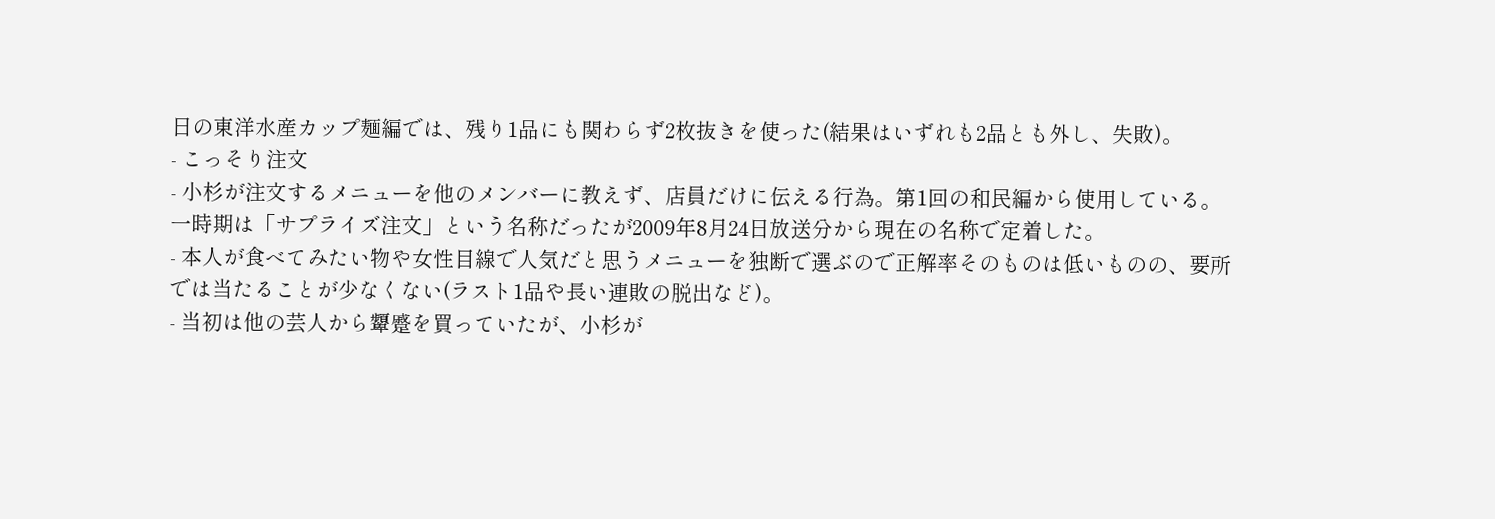日の東洋水産カップ麺編では、残り1品にも関わらず2枚抜きを使った(結果はいずれも2品とも外し、失敗)。
- こっそり注文
- 小杉が注文するメニューを他のメンバーに教えず、店員だけに伝える行為。第1回の和民編から使用している。一時期は「サプライズ注文」という名称だったが2009年8月24日放送分から現在の名称で定着した。
- 本人が食べてみたい物や女性目線で人気だと思うメニューを独断で選ぶので正解率そのものは低いものの、要所では当たることが少なくない(ラスト1品や長い連敗の脱出など)。
- 当初は他の芸人から顰蹙を買っていたが、小杉が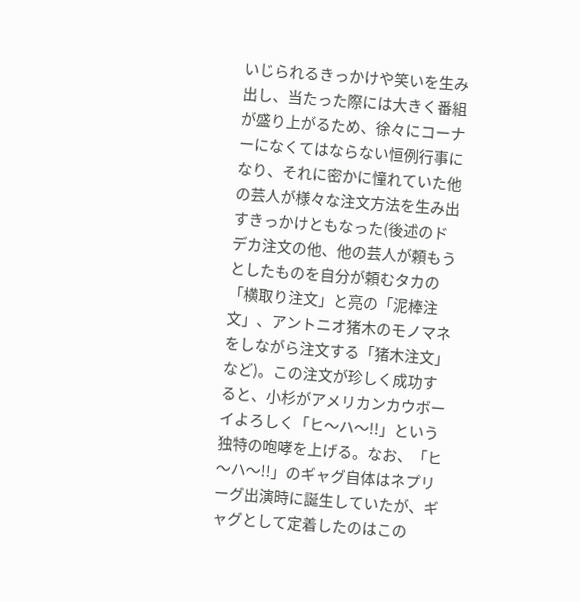いじられるきっかけや笑いを生み出し、当たった際には大きく番組が盛り上がるため、徐々にコーナーになくてはならない恒例行事になり、それに密かに憧れていた他の芸人が様々な注文方法を生み出すきっかけともなった(後述のドデカ注文の他、他の芸人が頼もうとしたものを自分が頼むタカの「横取り注文」と亮の「泥棒注文」、アントニオ猪木のモノマネをしながら注文する「猪木注文」など)。この注文が珍しく成功すると、小杉がアメリカンカウボーイよろしく「ヒ〜ハ〜!!」という独特の咆哮を上げる。なお、「ヒ〜ハ〜!!」のギャグ自体はネプリーグ出演時に誕生していたが、ギャグとして定着したのはこの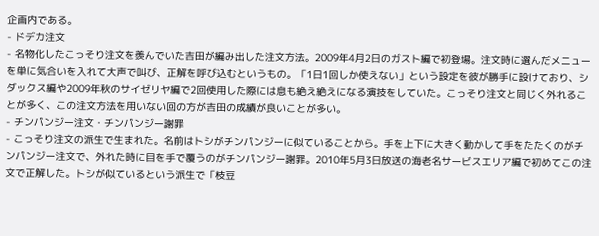企画内である。
- ドデカ注文
- 名物化したこっそり注文を羨んでいた吉田が編み出した注文方法。2009年4月2日のガスト編で初登場。注文時に選んだメニューを単に気合いを入れて大声で叫び、正解を呼び込むというもの。「1日1回しか使えない」という設定を彼が勝手に設けており、シダックス編や2009年秋のサイゼリヤ編で2回使用した際には息も絶え絶えになる演技をしていた。こっそり注文と同じく外れることが多く、この注文方法を用いない回の方が吉田の成績が良いことが多い。
- チンパンジー注文・チンパンジー謝罪
- こっそり注文の派生で生まれた。名前はトシがチンパンジーに似ていることから。手を上下に大きく動かして手をたたくのがチンパンジー注文で、外れた時に目を手で覆うのがチンパンジー謝罪。2010年5月3日放送の海老名サービスエリア編で初めてこの注文で正解した。トシが似ているという派生で「枝豆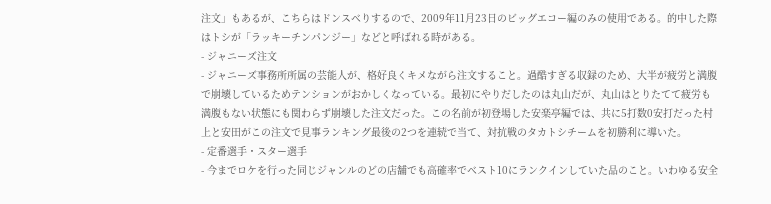注文」もあるが、こちらはドンスベりするので、2009年11月23日のビッグエコー編のみの使用である。的中した際はトシが「ラッキーチンパンジー」などと呼ばれる時がある。
- ジャニーズ注文
- ジャニーズ事務所所属の芸能人が、格好良くキメながら注文すること。過酷すぎる収録のため、大半が疲労と満腹で崩壊しているためテンションがおかしくなっている。最初にやりだしたのは丸山だが、丸山はとりたてて疲労も満腹もない状態にも関わらず崩壊した注文だった。この名前が初登場した安楽亭編では、共に5打数0安打だった村上と安田がこの注文で見事ランキング最後の2つを連続で当て、対抗戦のタカトシチームを初勝利に導いた。
- 定番選手・スター選手
- 今までロケを行った同じジャンルのどの店舗でも高確率でベスト10にランクインしていた品のこと。いわゆる安全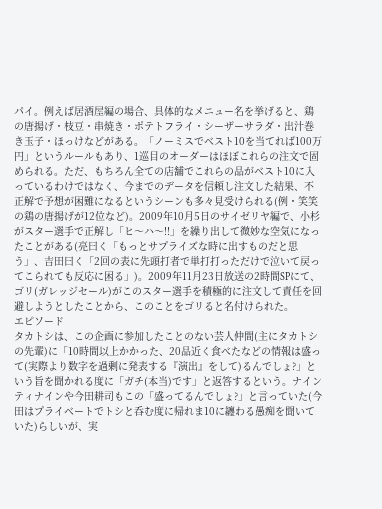パイ。例えば居酒屋編の場合、具体的なメニュー名を挙げると、鶏の唐揚げ・枝豆・串焼き・ポテトフライ・シーザーサラダ・出汁巻き玉子・ほっけなどがある。「ノーミスでベスト10を当てれば100万円」というルールもあり、1巡目のオーダーはほぼこれらの注文で固められる。ただ、もちろん全ての店舗でこれらの品がベスト10に入っているわけではなく、今までのデータを信頼し注文した結果、不正解で予想が困難になるというシーンも多々見受けられる(例・笑笑の鶏の唐揚げが12位など)。2009年10月5日のサイゼリヤ編で、小杉がスター選手で正解し「ヒ〜ハ〜!!」を繰り出して微妙な空気になったことがある(亮曰く「もっとサプライズな時に出すものだと思う」、吉田曰く「2回の表に先頭打者で単打打っただけで泣いて戻ってこられても反応に困る」)。2009年11月23日放送の2時間SPにて、ゴリ(ガレッジセール)がこのスター選手を積極的に注文して責任を回避しようとしたことから、このことをゴリると名付けられた。
エピソード
タカトシは、この企画に参加したことのない芸人仲間(主にタカトシの先輩)に「10時間以上かかった、20品近く食べたなどの情報は盛って(実際より数字を過剰に発表する『演出』をして)るんでしょ?」という旨を聞かれる度に「ガチ(本当)です」と返答するという。ナインティナインや今田耕司もこの「盛ってるんでしょ?」と言っていた(今田はプライベートでトシと呑む度に帰れま10に纏わる愚痴を聞いていた)らしいが、実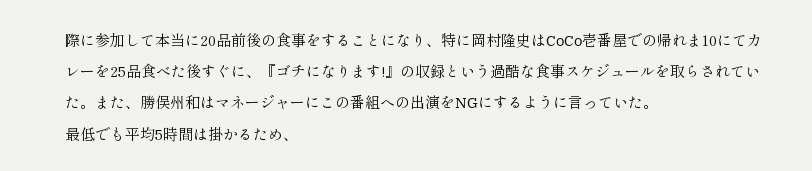際に参加して本当に20品前後の食事をすることになり、特に岡村隆史はCoCo壱番屋での帰れま10にてカレーを25品食べた後すぐに、『ゴチになります!』の収録という過酷な食事スケジュールを取らされていた。また、勝俣州和はマネージャーにこの番組への出演をNGにするように言っていた。
最低でも平均5時間は掛かるため、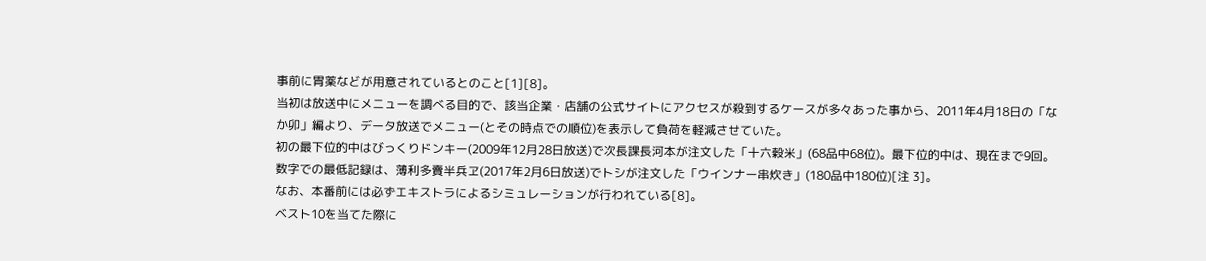事前に胃薬などが用意されているとのこと[1][8]。
当初は放送中にメニューを調べる目的で、該当企業・店舗の公式サイトにアクセスが殺到するケースが多々あった事から、2011年4月18日の「なか卯」編より、データ放送でメニュー(とその時点での順位)を表示して負荷を軽減させていた。
初の最下位的中はびっくりドンキー(2009年12月28日放送)で次長課長河本が注文した「十六穀米」(68品中68位)。最下位的中は、現在まで9回。数字での最低記録は、薄利多賣半兵ヱ(2017年2月6日放送)でトシが注文した「ウインナー串炊き」(180品中180位)[注 3]。
なお、本番前には必ずエキストラによるシミュレーションが行われている[8]。
ベスト10を当てた際に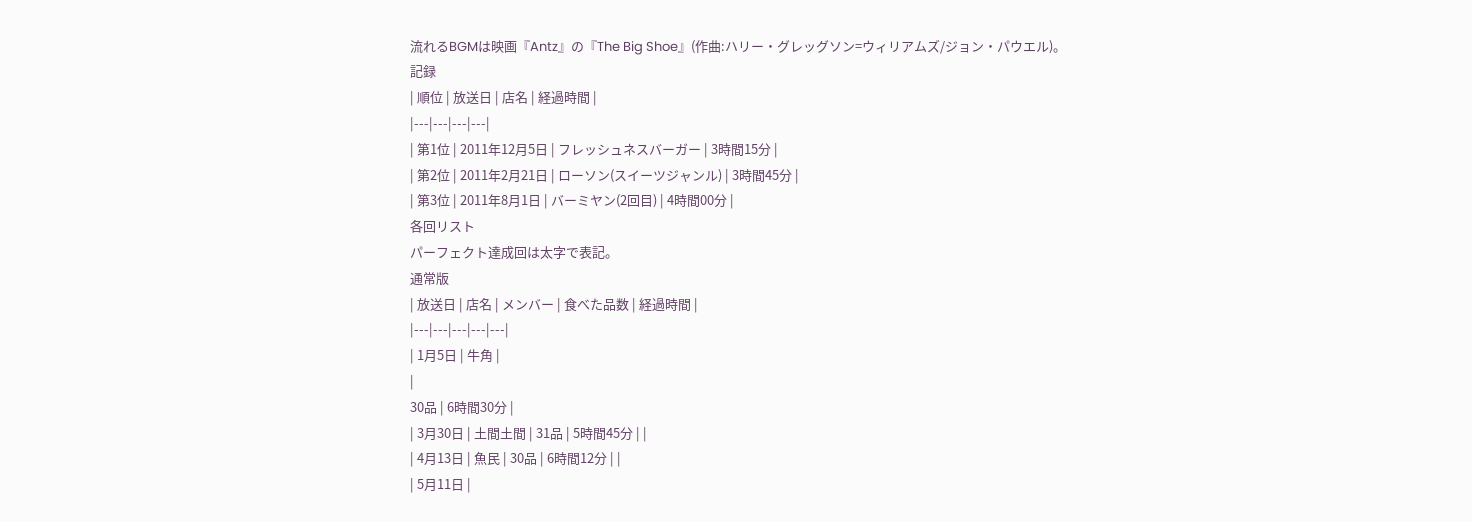流れるBGMは映画『Antz』の『The Big Shoe』(作曲:ハリー・グレッグソン=ウィリアムズ/ジョン・パウエル)。
記録
| 順位 | 放送日 | 店名 | 経過時間 |
|---|---|---|---|
| 第1位 | 2011年12月5日 | フレッシュネスバーガー | 3時間15分 |
| 第2位 | 2011年2月21日 | ローソン(スイーツジャンル) | 3時間45分 |
| 第3位 | 2011年8月1日 | バーミヤン(2回目) | 4時間00分 |
各回リスト
パーフェクト達成回は太字で表記。
通常版
| 放送日 | 店名 | メンバー | 食べた品数 | 経過時間 |
|---|---|---|---|---|
| 1月5日 | 牛角 |
|
30品 | 6時間30分 |
| 3月30日 | 土間土間 | 31品 | 5時間45分 | |
| 4月13日 | 魚民 | 30品 | 6時間12分 | |
| 5月11日 |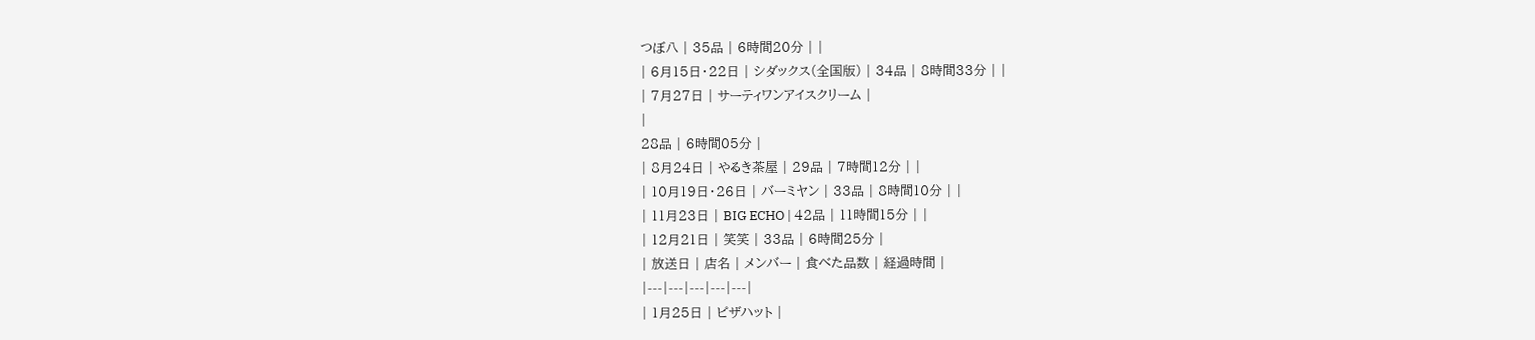つぼ八 | 35品 | 6時間20分 | |
| 6月15日・22日 | シダックス(全国版) | 34品 | 8時間33分 | |
| 7月27日 | サーティワンアイスクリーム |
|
28品 | 6時間05分 |
| 8月24日 | やるき茶屋 | 29品 | 7時間12分 | |
| 10月19日・26日 | バーミヤン | 33品 | 8時間10分 | |
| 11月23日 | BIG ECHO | 42品 | 11時間15分 | |
| 12月21日 | 笑笑 | 33品 | 6時間25分 |
| 放送日 | 店名 | メンバー | 食べた品数 | 経過時間 |
|---|---|---|---|---|
| 1月25日 | ピザハット |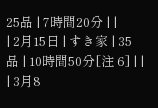25品 | 7時間20分 | |
| 2月15日 | すき家 | 35品 | 10時間50分[注 6] | |
| 3月8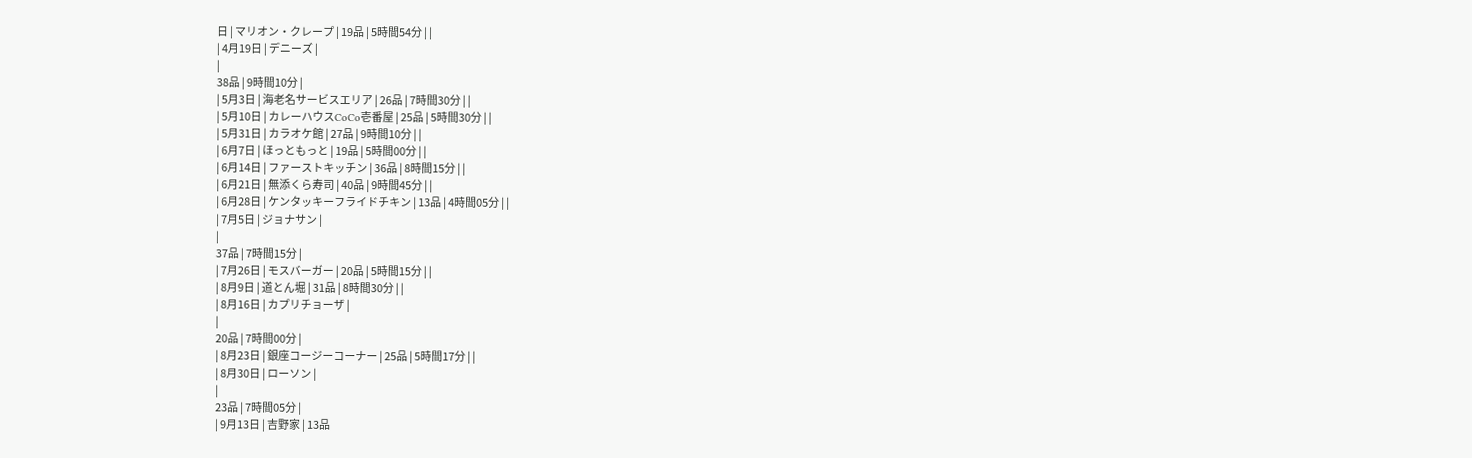日 | マリオン・クレープ | 19品 | 5時間54分 | |
| 4月19日 | デニーズ |
|
38品 | 9時間10分 |
| 5月3日 | 海老名サービスエリア | 26品 | 7時間30分 | |
| 5月10日 | カレーハウスCoCo壱番屋 | 25品 | 5時間30分 | |
| 5月31日 | カラオケ館 | 27品 | 9時間10分 | |
| 6月7日 | ほっともっと | 19品 | 5時間00分 | |
| 6月14日 | ファーストキッチン | 36品 | 8時間15分 | |
| 6月21日 | 無添くら寿司 | 40品 | 9時間45分 | |
| 6月28日 | ケンタッキーフライドチキン | 13品 | 4時間05分 | |
| 7月5日 | ジョナサン |
|
37品 | 7時間15分 |
| 7月26日 | モスバーガー | 20品 | 5時間15分 | |
| 8月9日 | 道とん堀 | 31品 | 8時間30分 | |
| 8月16日 | カプリチョーザ |
|
20品 | 7時間00分 |
| 8月23日 | 銀座コージーコーナー | 25品 | 5時間17分 | |
| 8月30日 | ローソン |
|
23品 | 7時間05分 |
| 9月13日 | 吉野家 | 13品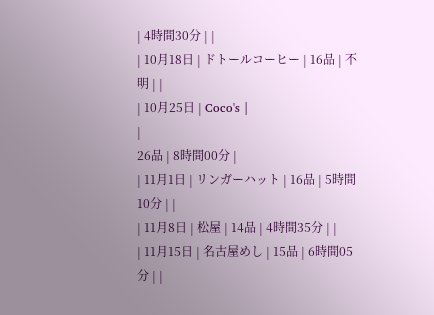| 4時間30分 | |
| 10月18日 | ドトールコーヒー | 16品 | 不明 | |
| 10月25日 | Coco's |
|
26品 | 8時間00分 |
| 11月1日 | リンガーハット | 16品 | 5時間10分 | |
| 11月8日 | 松屋 | 14品 | 4時間35分 | |
| 11月15日 | 名古屋めし | 15品 | 6時間05分 | |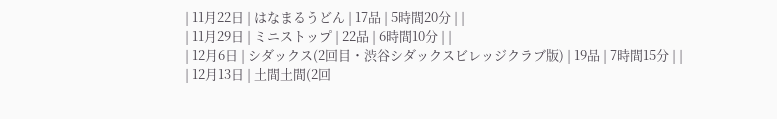| 11月22日 | はなまるうどん | 17品 | 5時間20分 | |
| 11月29日 | ミニストップ | 22品 | 6時間10分 | |
| 12月6日 | シダックス(2回目・渋谷シダックスビレッジクラブ版) | 19品 | 7時間15分 | |
| 12月13日 | 土間土間(2回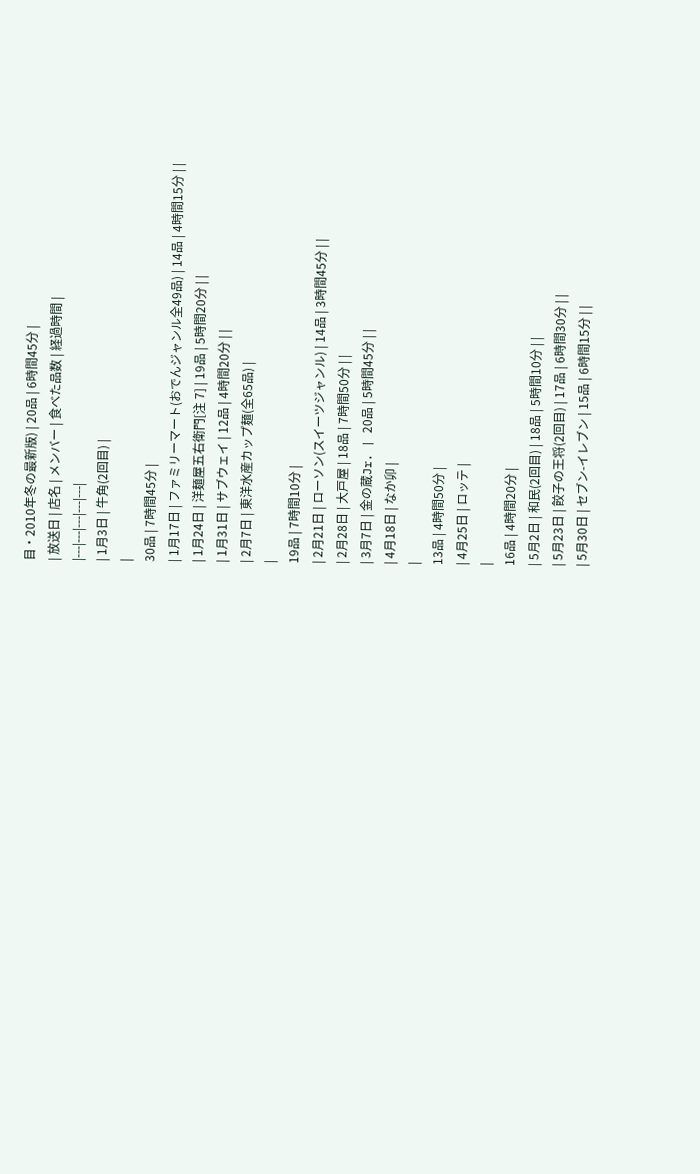目・2010年冬の最新版) | 20品 | 6時間45分 |
| 放送日 | 店名 | メンバー | 食べた品数 | 経過時間 |
|---|---|---|---|---|
| 1月3日 | 牛角(2回目) |
|
30品 | 7時間45分 |
| 1月17日 | ファミリーマート(おでんジャンル全49品) | 14品 | 4時間15分 | |
| 1月24日 | 洋麺屋五右衛門[注 7] | 19品 | 5時間20分 | |
| 1月31日 | サブウェイ | 12品 | 4時間20分 | |
| 2月7日 | 東洋水産カップ麺(全65品) |
|
19品 | 7時間10分 |
| 2月21日 | ローソン(スイーツジャンル) | 14品 | 3時間45分 | |
| 2月28日 | 大戸屋 | 18品 | 7時間50分 | |
| 3月7日 | 金の蔵Jr. | 20品 | 5時間45分 | |
| 4月18日 | なか卯 |
|
13品 | 4時間50分 |
| 4月25日 | ロッテ |
|
16品 | 4時間20分 |
| 5月2日 | 和民(2回目) | 18品 | 5時間10分 | |
| 5月23日 | 餃子の王将(2回目) | 17品 | 6時間30分 | |
| 5月30日 | セブン-イレブン | 15品 | 6時間15分 | |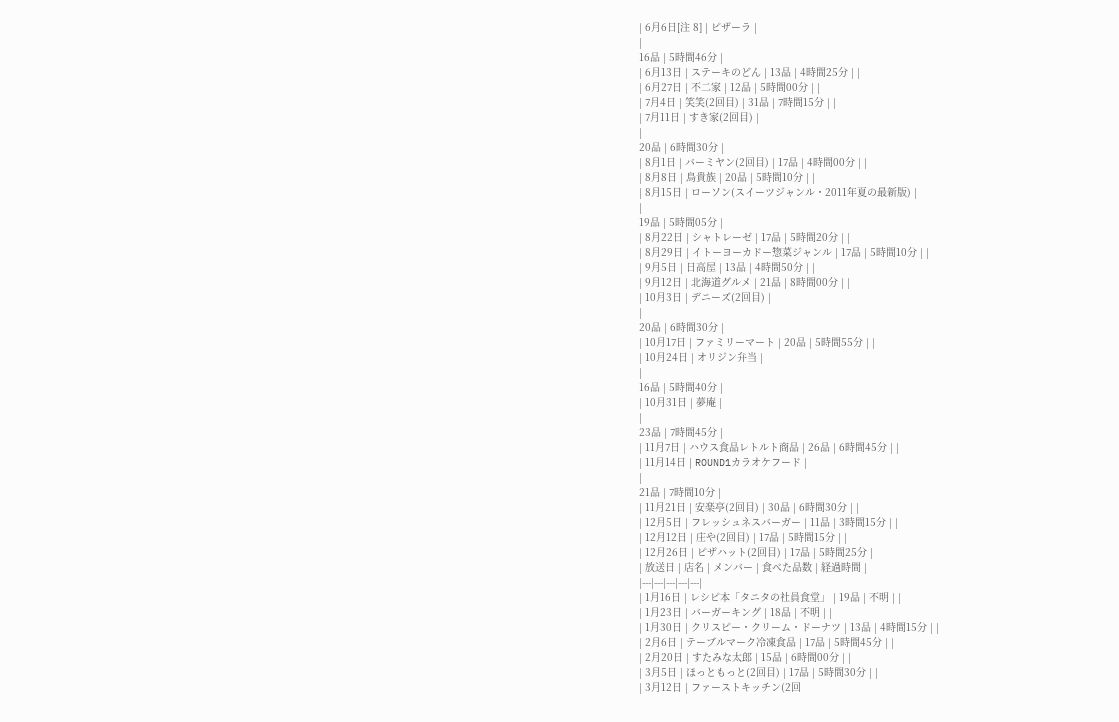| 6月6日[注 8] | ピザーラ |
|
16品 | 5時間46分 |
| 6月13日 | ステーキのどん | 13品 | 4時間25分 | |
| 6月27日 | 不二家 | 12品 | 5時間00分 | |
| 7月4日 | 笑笑(2回目) | 31品 | 7時間15分 | |
| 7月11日 | すき家(2回目) |
|
20品 | 6時間30分 |
| 8月1日 | バーミヤン(2回目) | 17品 | 4時間00分 | |
| 8月8日 | 鳥貴族 | 20品 | 5時間10分 | |
| 8月15日 | ローソン(スイーツジャンル・2011年夏の最新版) |
|
19品 | 5時間05分 |
| 8月22日 | シャトレーゼ | 17品 | 5時間20分 | |
| 8月29日 | イトーヨーカドー惣菜ジャンル | 17品 | 5時間10分 | |
| 9月5日 | 日高屋 | 13品 | 4時間50分 | |
| 9月12日 | 北海道グルメ | 21品 | 8時間00分 | |
| 10月3日 | デニーズ(2回目) |
|
20品 | 6時間30分 |
| 10月17日 | ファミリーマート | 20品 | 5時間55分 | |
| 10月24日 | オリジン弁当 |
|
16品 | 5時間40分 |
| 10月31日 | 夢庵 |
|
23品 | 7時間45分 |
| 11月7日 | ハウス食品レトルト商品 | 26品 | 6時間45分 | |
| 11月14日 | ROUND1カラオケフード |
|
21品 | 7時間10分 |
| 11月21日 | 安楽亭(2回目) | 30品 | 6時間30分 | |
| 12月5日 | フレッシュネスバーガー | 11品 | 3時間15分 | |
| 12月12日 | 庄や(2回目) | 17品 | 5時間15分 | |
| 12月26日 | ピザハット(2回目) | 17品 | 5時間25分 |
| 放送日 | 店名 | メンバー | 食べた品数 | 経過時間 |
|---|---|---|---|---|
| 1月16日 | レシピ本「タニタの社員食堂」 | 19品 | 不明 | |
| 1月23日 | バーガーキング | 18品 | 不明 | |
| 1月30日 | クリスピー・クリーム・ドーナツ | 13品 | 4時間15分 | |
| 2月6日 | テーブルマーク冷凍食品 | 17品 | 5時間45分 | |
| 2月20日 | すたみな太郎 | 15品 | 6時間00分 | |
| 3月5日 | ほっともっと(2回目) | 17品 | 5時間30分 | |
| 3月12日 | ファーストキッチン(2回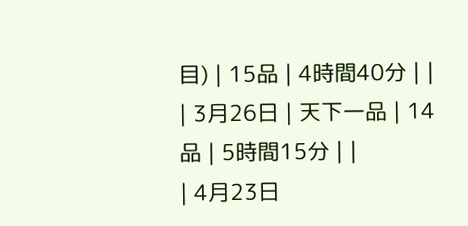目) | 15品 | 4時間40分 | |
| 3月26日 | 天下一品 | 14品 | 5時間15分 | |
| 4月23日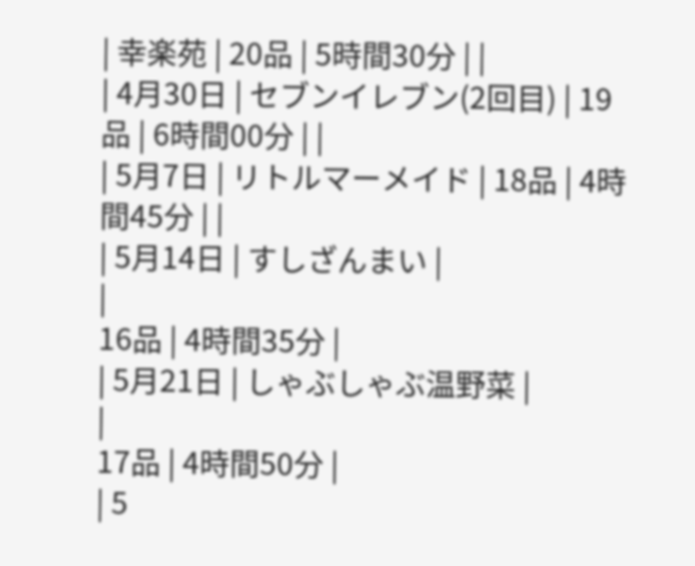| 幸楽苑 | 20品 | 5時間30分 | |
| 4月30日 | セブンイレブン(2回目) | 19品 | 6時間00分 | |
| 5月7日 | リトルマーメイド | 18品 | 4時間45分 | |
| 5月14日 | すしざんまい |
|
16品 | 4時間35分 |
| 5月21日 | しゃぶしゃぶ温野菜 |
|
17品 | 4時間50分 |
| 5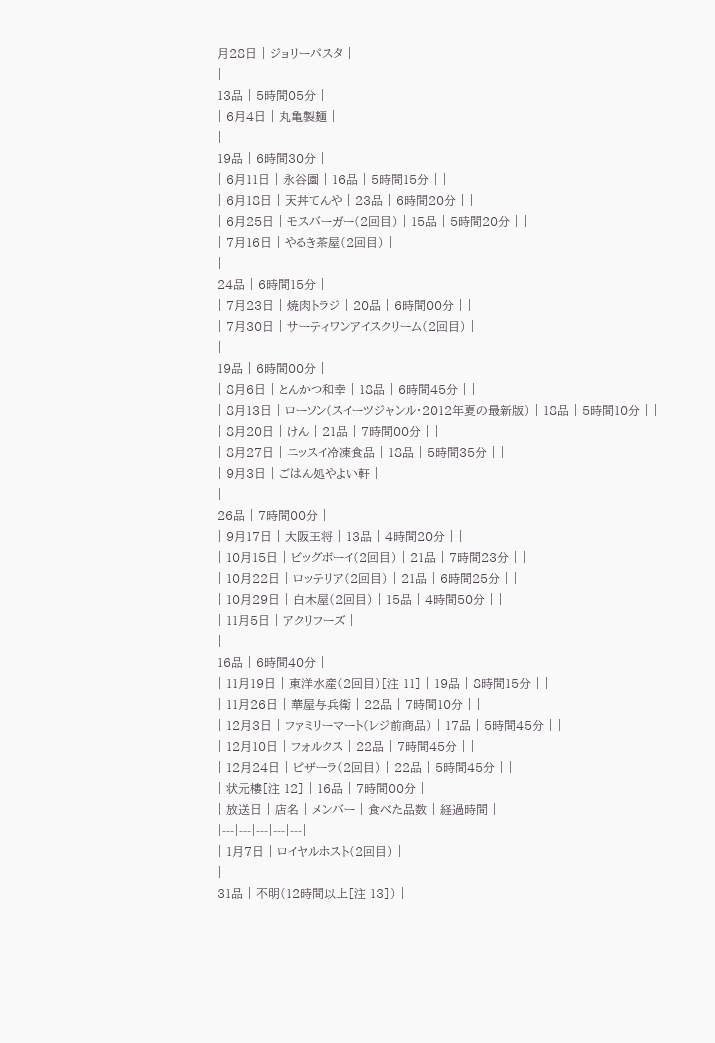月28日 | ジョリーパスタ |
|
13品 | 5時間05分 |
| 6月4日 | 丸亀製麺 |
|
19品 | 6時間30分 |
| 6月11日 | 永谷園 | 16品 | 5時間15分 | |
| 6月18日 | 天丼てんや | 23品 | 6時間20分 | |
| 6月25日 | モスバーガー(2回目) | 15品 | 5時間20分 | |
| 7月16日 | やるき茶屋(2回目) |
|
24品 | 6時間15分 |
| 7月23日 | 焼肉トラジ | 20品 | 6時間00分 | |
| 7月30日 | サーティワンアイスクリーム(2回目) |
|
19品 | 6時間00分 |
| 8月6日 | とんかつ和幸 | 18品 | 6時間45分 | |
| 8月13日 | ローソン(スイーツジャンル・2012年夏の最新版) | 18品 | 5時間10分 | |
| 8月20日 | けん | 21品 | 7時間00分 | |
| 8月27日 | ニッスイ冷凍食品 | 18品 | 5時間35分 | |
| 9月3日 | ごはん処やよい軒 |
|
26品 | 7時間00分 |
| 9月17日 | 大阪王将 | 13品 | 4時間20分 | |
| 10月15日 | ビッグボーイ(2回目) | 21品 | 7時間23分 | |
| 10月22日 | ロッテリア(2回目) | 21品 | 6時間25分 | |
| 10月29日 | 白木屋(2回目) | 15品 | 4時間50分 | |
| 11月5日 | アクリフーズ |
|
16品 | 6時間40分 |
| 11月19日 | 東洋水産(2回目)[注 11] | 19品 | 8時間15分 | |
| 11月26日 | 華屋与兵衛 | 22品 | 7時間10分 | |
| 12月3日 | ファミリーマート(レジ前商品) | 17品 | 5時間45分 | |
| 12月10日 | フォルクス | 22品 | 7時間45分 | |
| 12月24日 | ピザーラ(2回目) | 22品 | 5時間45分 | |
| 状元樓[注 12] | 16品 | 7時間00分 |
| 放送日 | 店名 | メンバー | 食べた品数 | 経過時間 |
|---|---|---|---|---|
| 1月7日 | ロイヤルホスト(2回目) |
|
31品 | 不明(12時間以上[注 13]) |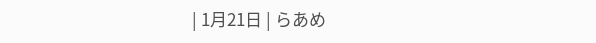| 1月21日 | らあめ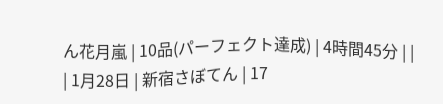ん花月嵐 | 10品(パーフェクト達成) | 4時間45分 | |
| 1月28日 | 新宿さぼてん | 17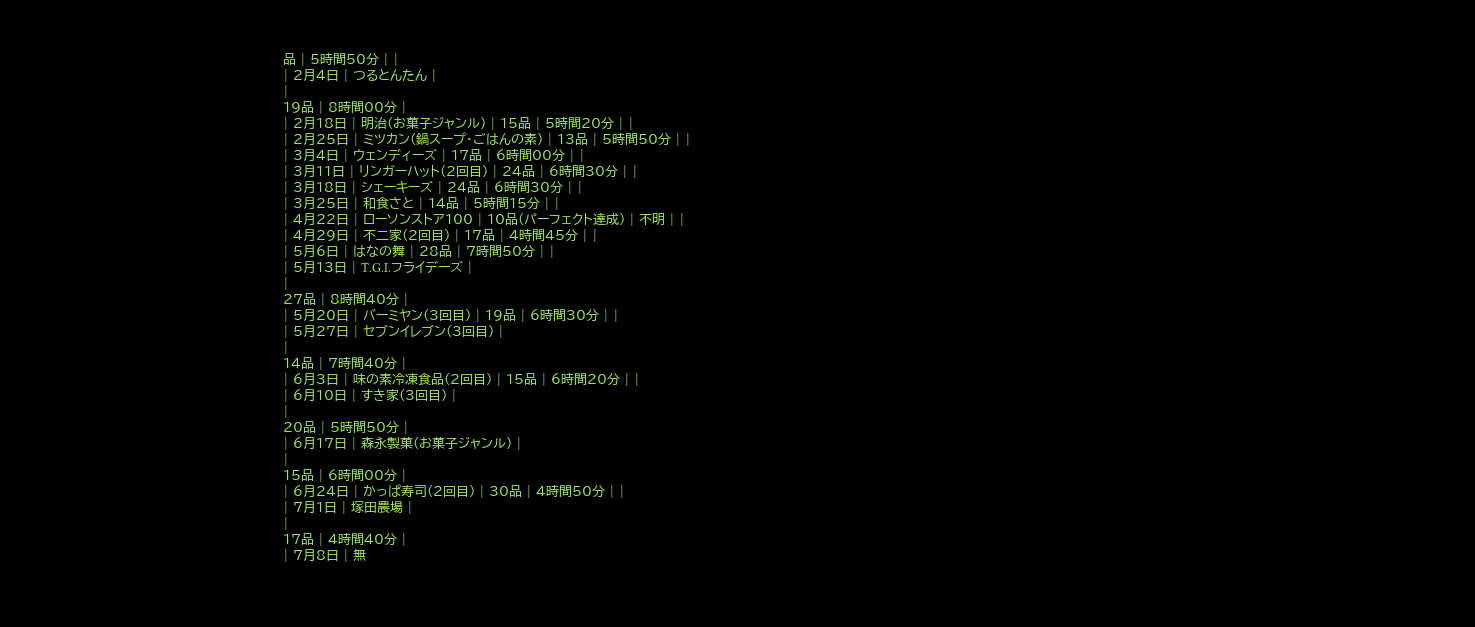品 | 5時間50分 | |
| 2月4日 | つるとんたん |
|
19品 | 8時間00分 |
| 2月18日 | 明治(お菓子ジャンル) | 15品 | 5時間20分 | |
| 2月25日 | ミツカン(鍋スープ・ごはんの素) | 13品 | 5時間50分 | |
| 3月4日 | ウェンディーズ | 17品 | 6時間00分 | |
| 3月11日 | リンガーハット(2回目) | 24品 | 6時間30分 | |
| 3月18日 | シェーキーズ | 24品 | 6時間30分 | |
| 3月25日 | 和食さと | 14品 | 5時間15分 | |
| 4月22日 | ローソンストア100 | 10品(パーフェクト達成) | 不明 | |
| 4月29日 | 不二家(2回目) | 17品 | 4時間45分 | |
| 5月6日 | はなの舞 | 28品 | 7時間50分 | |
| 5月13日 | T.G.I.フライデーズ |
|
27品 | 8時間40分 |
| 5月20日 | バーミヤン(3回目) | 19品 | 6時間30分 | |
| 5月27日 | セブンイレブン(3回目) |
|
14品 | 7時間40分 |
| 6月3日 | 味の素冷凍食品(2回目) | 15品 | 6時間20分 | |
| 6月10日 | すき家(3回目) |
|
20品 | 5時間50分 |
| 6月17日 | 森永製菓(お菓子ジャンル) |
|
15品 | 6時間00分 |
| 6月24日 | かっぱ寿司(2回目) | 30品 | 4時間50分 | |
| 7月1日 | 塚田農場 |
|
17品 | 4時間40分 |
| 7月8日 | 無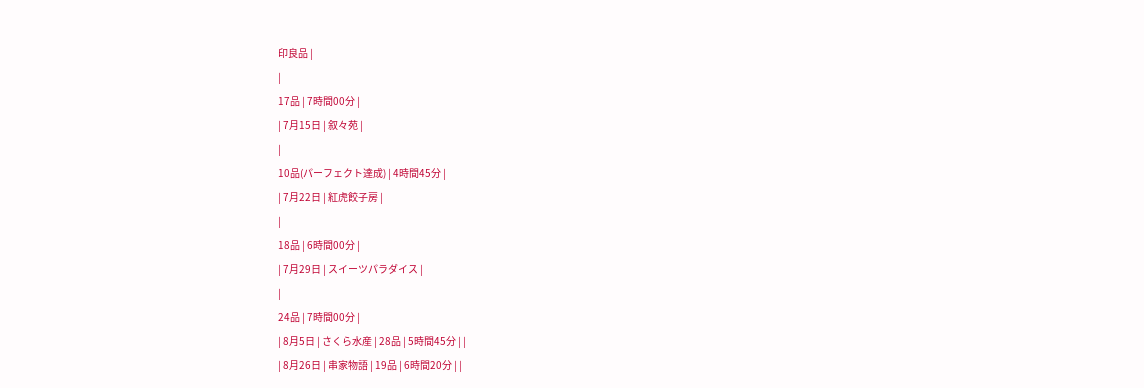印良品 |
|
17品 | 7時間00分 |
| 7月15日 | 叙々苑 |
|
10品(パーフェクト達成) | 4時間45分 |
| 7月22日 | 紅虎餃子房 |
|
18品 | 6時間00分 |
| 7月29日 | スイーツパラダイス |
|
24品 | 7時間00分 |
| 8月5日 | さくら水産 | 28品 | 5時間45分 | |
| 8月26日 | 串家物語 | 19品 | 6時間20分 | |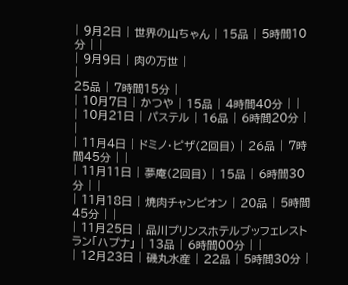| 9月2日 | 世界の山ちゃん | 15品 | 5時間10分 | |
| 9月9日 | 肉の万世 |
|
25品 | 7時間15分 |
| 10月7日 | かつや | 15品 | 4時間40分 | |
| 10月21日 | パステル | 16品 | 6時間20分 | |
| 11月4日 | ドミノ・ピザ(2回目) | 26品 | 7時間45分 | |
| 11月11日 | 夢庵(2回目) | 15品 | 6時間30分 | |
| 11月18日 | 焼肉チャンピオン | 20品 | 5時間45分 | |
| 11月25日 | 品川プリンスホテルブッフェレストラン「ハプナ」 | 13品 | 6時間00分 | |
| 12月23日 | 磯丸水産 | 22品 | 5時間30分 |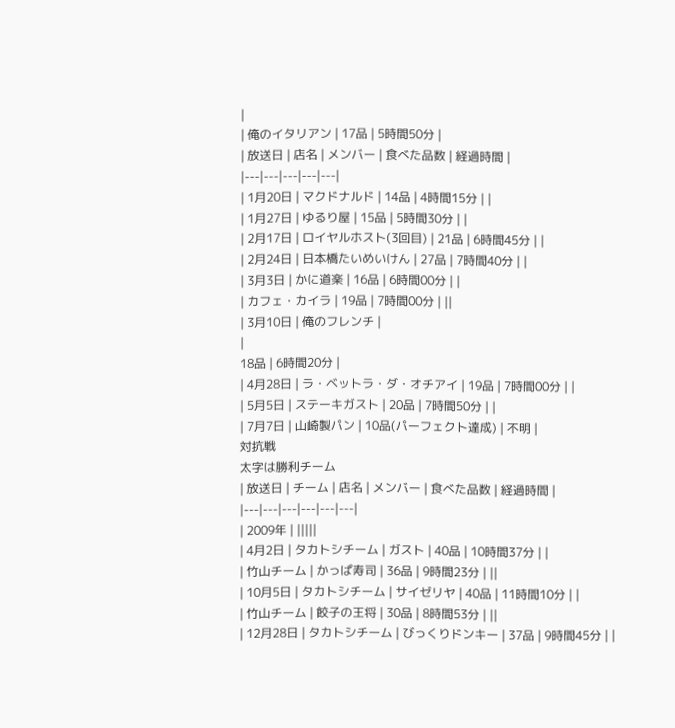|
| 俺のイタリアン | 17品 | 5時間50分 |
| 放送日 | 店名 | メンバー | 食べた品数 | 経過時間 |
|---|---|---|---|---|
| 1月20日 | マクドナルド | 14品 | 4時間15分 | |
| 1月27日 | ゆるり屋 | 15品 | 5時間30分 | |
| 2月17日 | ロイヤルホスト(3回目) | 21品 | 6時間45分 | |
| 2月24日 | 日本橋たいめいけん | 27品 | 7時間40分 | |
| 3月3日 | かに道楽 | 16品 | 6時間00分 | |
| カフェ・カイラ | 19品 | 7時間00分 | ||
| 3月10日 | 俺のフレンチ |
|
18品 | 6時間20分 |
| 4月28日 | ラ・ベットラ・ダ・オチアイ | 19品 | 7時間00分 | |
| 5月5日 | ステーキガスト | 20品 | 7時間50分 | |
| 7月7日 | 山崎製パン | 10品(パーフェクト達成) | 不明 |
対抗戦
太字は勝利チーム
| 放送日 | チーム | 店名 | メンバー | 食べた品数 | 経過時間 |
|---|---|---|---|---|---|
| 2009年 | |||||
| 4月2日 | タカトシチーム | ガスト | 40品 | 10時間37分 | |
| 竹山チーム | かっぱ寿司 | 36品 | 9時間23分 | ||
| 10月5日 | タカトシチーム | サイゼリヤ | 40品 | 11時間10分 | |
| 竹山チーム | 餃子の王将 | 30品 | 8時間53分 | ||
| 12月28日 | タカトシチーム | びっくりドンキー | 37品 | 9時間45分 | |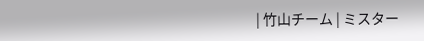| 竹山チーム | ミスター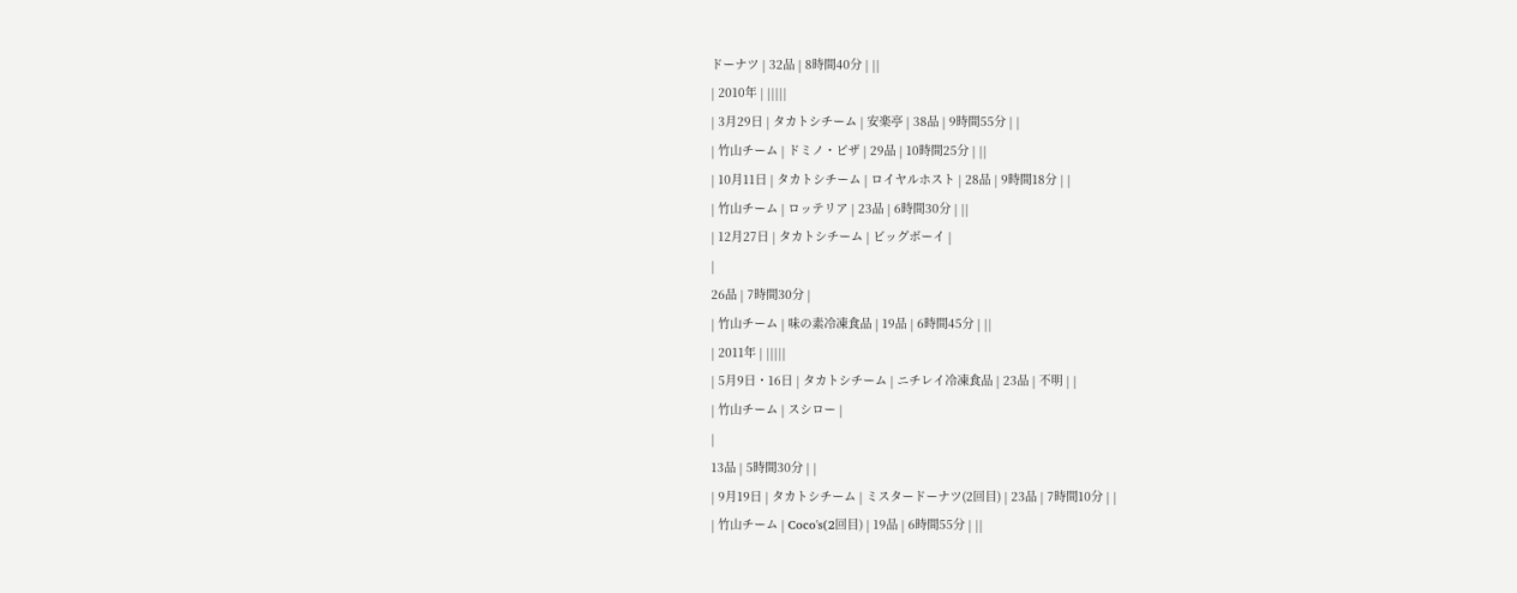ドーナツ | 32品 | 8時間40分 | ||
| 2010年 | |||||
| 3月29日 | タカトシチーム | 安楽亭 | 38品 | 9時間55分 | |
| 竹山チーム | ドミノ・ピザ | 29品 | 10時間25分 | ||
| 10月11日 | タカトシチーム | ロイヤルホスト | 28品 | 9時間18分 | |
| 竹山チーム | ロッテリア | 23品 | 6時間30分 | ||
| 12月27日 | タカトシチーム | ビッグボーイ |
|
26品 | 7時間30分 |
| 竹山チーム | 味の素冷凍食品 | 19品 | 6時間45分 | ||
| 2011年 | |||||
| 5月9日・16日 | タカトシチーム | ニチレイ冷凍食品 | 23品 | 不明 | |
| 竹山チーム | スシロー |
|
13品 | 5時間30分 | |
| 9月19日 | タカトシチーム | ミスタードーナツ(2回目) | 23品 | 7時間10分 | |
| 竹山チーム | Coco's(2回目) | 19品 | 6時間55分 | ||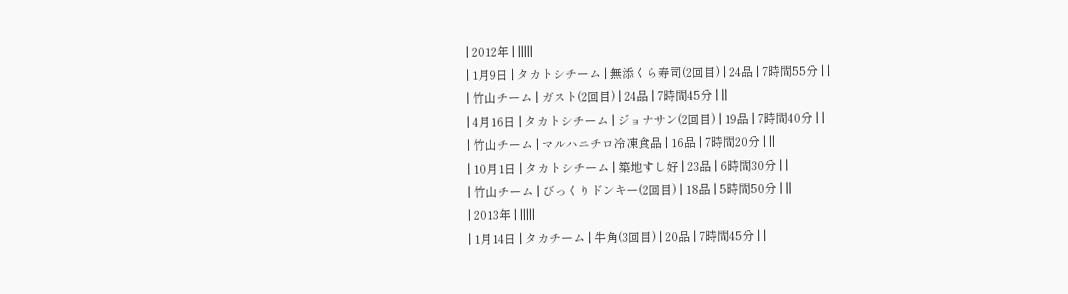| 2012年 | |||||
| 1月9日 | タカトシチーム | 無添くら寿司(2回目) | 24品 | 7時間55分 | |
| 竹山チーム | ガスト(2回目) | 24品 | 7時間45分 | ||
| 4月16日 | タカトシチーム | ジョナサン(2回目) | 19品 | 7時間40分 | |
| 竹山チーム | マルハニチロ冷凍食品 | 16品 | 7時間20分 | ||
| 10月1日 | タカトシチーム | 築地すし好 | 23品 | 6時間30分 | |
| 竹山チーム | びっくりドンキー(2回目) | 18品 | 5時間50分 | ||
| 2013年 | |||||
| 1月14日 | タカチーム | 牛角(3回目) | 20品 | 7時間45分 | |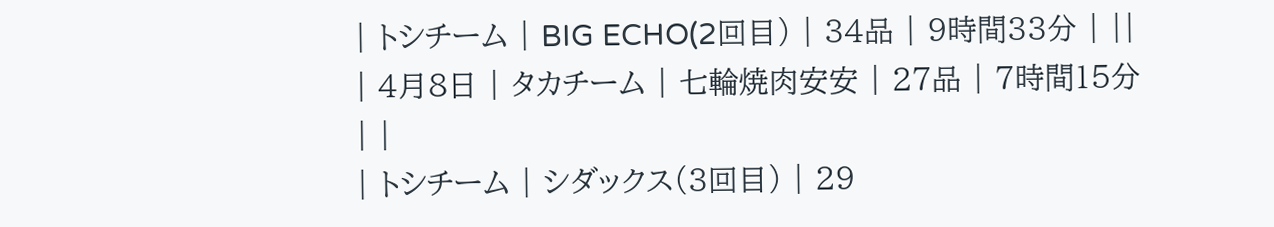| トシチーム | BIG ECHO(2回目) | 34品 | 9時間33分 | ||
| 4月8日 | タカチーム | 七輪焼肉安安 | 27品 | 7時間15分 | |
| トシチーム | シダックス(3回目) | 29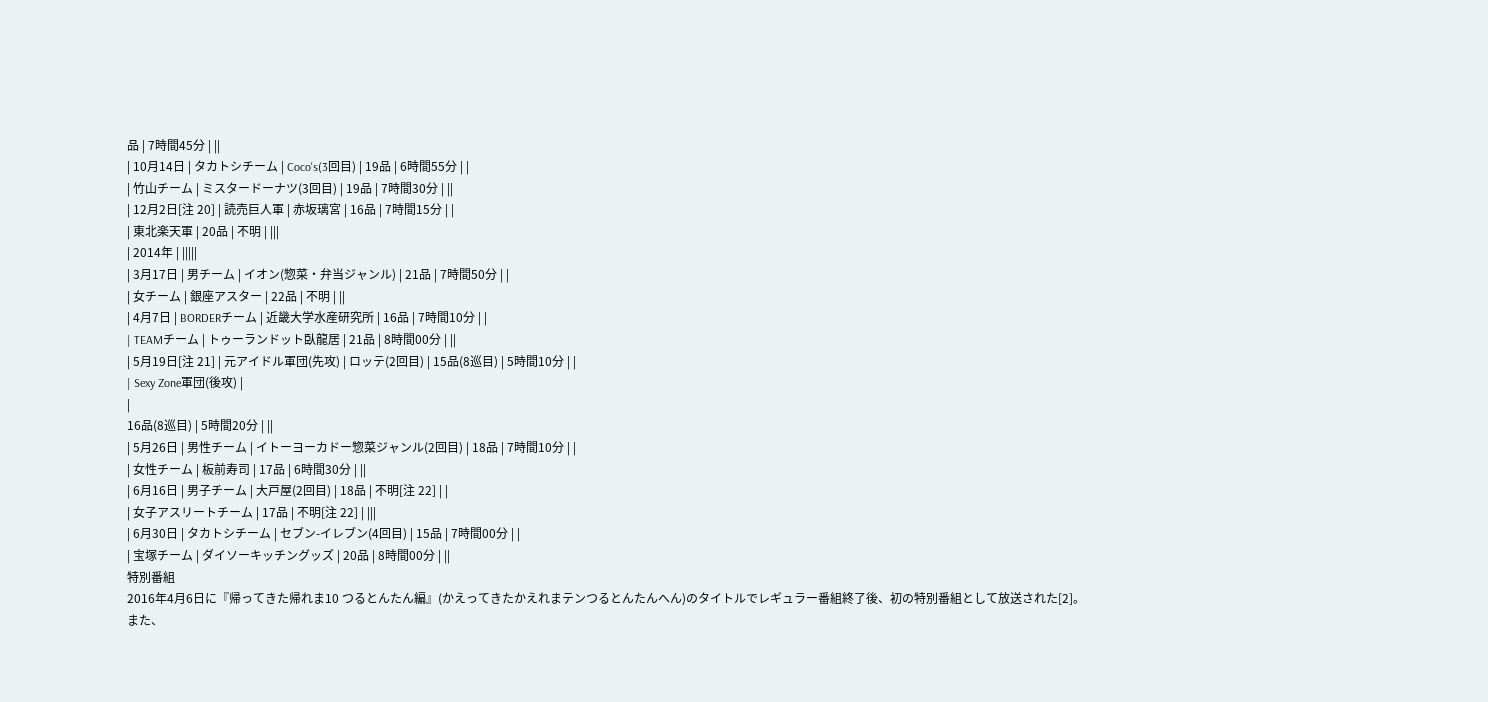品 | 7時間45分 | ||
| 10月14日 | タカトシチーム | Coco's(3回目) | 19品 | 6時間55分 | |
| 竹山チーム | ミスタードーナツ(3回目) | 19品 | 7時間30分 | ||
| 12月2日[注 20] | 読売巨人軍 | 赤坂璃宮 | 16品 | 7時間15分 | |
| 東北楽天軍 | 20品 | 不明 | |||
| 2014年 | |||||
| 3月17日 | 男チーム | イオン(惣菜・弁当ジャンル) | 21品 | 7時間50分 | |
| 女チーム | 銀座アスター | 22品 | 不明 | ||
| 4月7日 | BORDERチーム | 近畿大学水産研究所 | 16品 | 7時間10分 | |
| TEAMチーム | トゥーランドット臥龍居 | 21品 | 8時間00分 | ||
| 5月19日[注 21] | 元アイドル軍団(先攻) | ロッテ(2回目) | 15品(8巡目) | 5時間10分 | |
| Sexy Zone軍団(後攻) |
|
16品(8巡目) | 5時間20分 | ||
| 5月26日 | 男性チーム | イトーヨーカドー惣菜ジャンル(2回目) | 18品 | 7時間10分 | |
| 女性チーム | 板前寿司 | 17品 | 6時間30分 | ||
| 6月16日 | 男子チーム | 大戸屋(2回目) | 18品 | 不明[注 22] | |
| 女子アスリートチーム | 17品 | 不明[注 22] | |||
| 6月30日 | タカトシチーム | セブン-イレブン(4回目) | 15品 | 7時間00分 | |
| 宝塚チーム | ダイソーキッチングッズ | 20品 | 8時間00分 | ||
特別番組
2016年4月6日に『帰ってきた帰れま10 つるとんたん編』(かえってきたかえれまテンつるとんたんへん)のタイトルでレギュラー番組終了後、初の特別番組として放送された[2]。
また、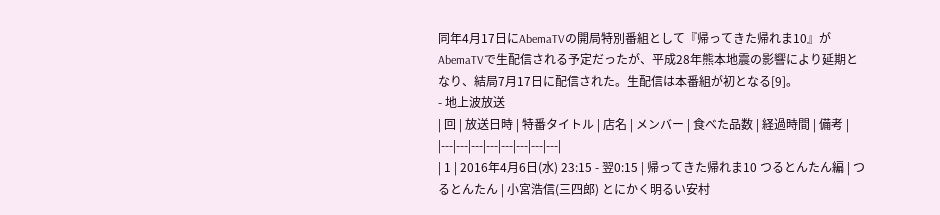同年4月17日にAbemaTVの開局特別番組として『帰ってきた帰れま10』がAbemaTVで生配信される予定だったが、平成28年熊本地震の影響により延期となり、結局7月17日に配信された。生配信は本番組が初となる[9]。
- 地上波放送
| 回 | 放送日時 | 特番タイトル | 店名 | メンバー | 食べた品数 | 経過時間 | 備考 |
|---|---|---|---|---|---|---|---|
| 1 | 2016年4月6日(水) 23:15 - 翌0:15 | 帰ってきた帰れま10 つるとんたん編 | つるとんたん | 小宮浩信(三四郎) とにかく明るい安村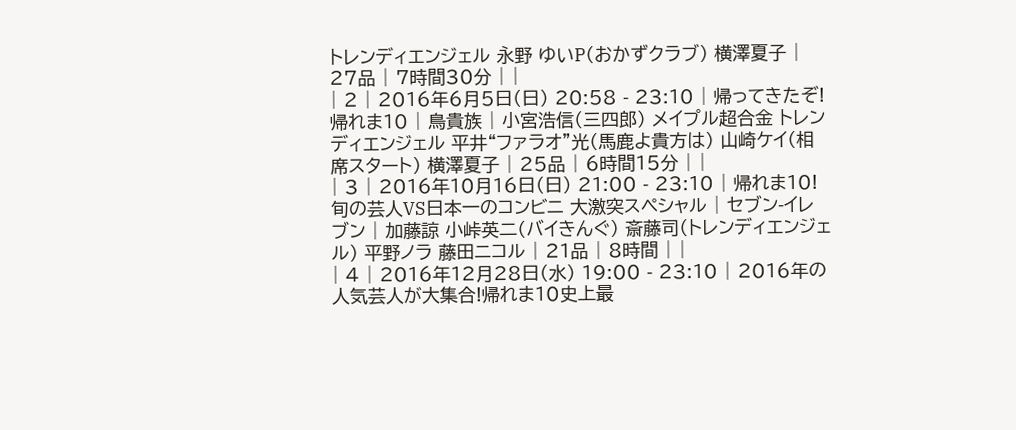トレンディエンジェル 永野 ゆいP(おかずクラブ) 横澤夏子 | 27品 | 7時間30分 | |
| 2 | 2016年6月5日(日) 20:58 - 23:10 | 帰ってきたぞ!帰れま10 | 鳥貴族 | 小宮浩信(三四郎) メイプル超合金 トレンディエンジェル 平井“ファラオ”光(馬鹿よ貴方は) 山崎ケイ(相席スタート) 横澤夏子 | 25品 | 6時間15分 | |
| 3 | 2016年10月16日(日) 21:00 - 23:10 | 帰れま10!旬の芸人VS日本一のコンビニ 大激突スペシャル | セブン-イレブン | 加藤諒 小峠英二(バイきんぐ) 斎藤司(トレンディエンジェル) 平野ノラ 藤田ニコル | 21品 | 8時間 | |
| 4 | 2016年12月28日(水) 19:00 - 23:10 | 2016年の人気芸人が大集合!帰れま10史上最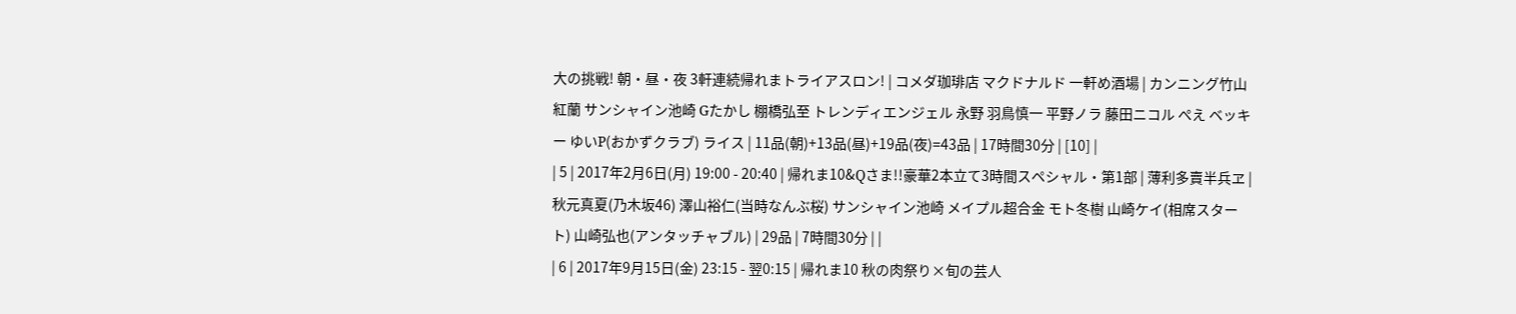大の挑戦! 朝・昼・夜 3軒連続帰れまトライアスロン! | コメダ珈琲店 マクドナルド 一軒め酒場 | カンニング竹山 紅蘭 サンシャイン池崎 Gたかし 棚橋弘至 トレンディエンジェル 永野 羽鳥慎一 平野ノラ 藤田ニコル ぺえ ベッキー ゆいP(おかずクラブ) ライス | 11品(朝)+13品(昼)+19品(夜)=43品 | 17時間30分 | [10] |
| 5 | 2017年2月6日(月) 19:00 - 20:40 | 帰れま10&Qさま!!豪華2本立て3時間スペシャル・第1部 | 薄利多賣半兵ヱ | 秋元真夏(乃木坂46) 澤山裕仁(当時なんぶ桜) サンシャイン池崎 メイプル超合金 モト冬樹 山崎ケイ(相席スタート) 山崎弘也(アンタッチャブル) | 29品 | 7時間30分 | |
| 6 | 2017年9月15日(金) 23:15 - 翌0:15 | 帰れま10 秋の肉祭り×旬の芸人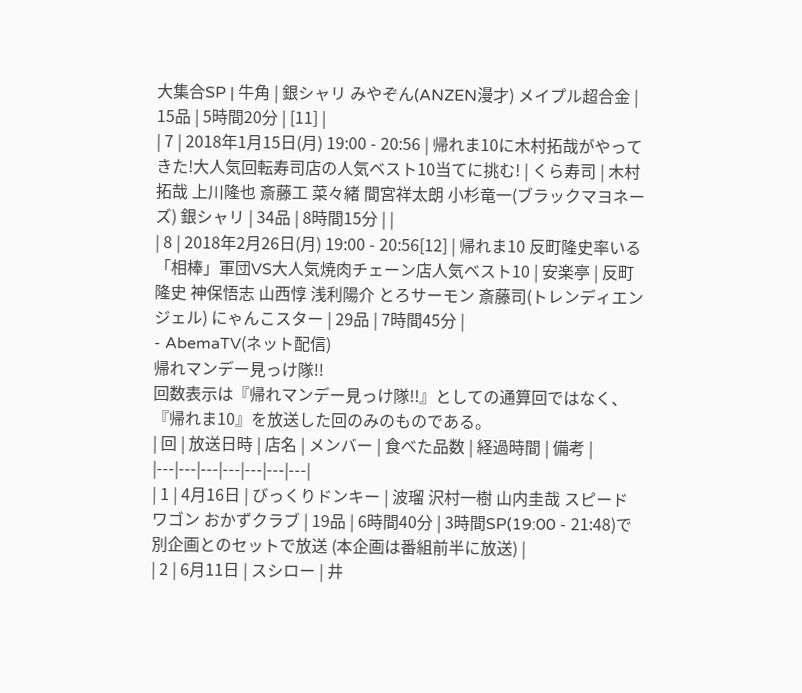大集合SP | 牛角 | 銀シャリ みやぞん(ANZEN漫才) メイプル超合金 | 15品 | 5時間20分 | [11] |
| 7 | 2018年1月15日(月) 19:00 - 20:56 | 帰れま10に木村拓哉がやってきた!大人気回転寿司店の人気ベスト10当てに挑む! | くら寿司 | 木村拓哉 上川隆也 斎藤工 菜々緒 間宮祥太朗 小杉竜一(ブラックマヨネーズ) 銀シャリ | 34品 | 8時間15分 | |
| 8 | 2018年2月26日(月) 19:00 - 20:56[12] | 帰れま10 反町隆史率いる「相棒」軍団VS大人気焼肉チェーン店人気ベスト10 | 安楽亭 | 反町隆史 神保悟志 山西惇 浅利陽介 とろサーモン 斎藤司(トレンディエンジェル) にゃんこスター | 29品 | 7時間45分 |
- AbemaTV(ネット配信)
帰れマンデー見っけ隊!!
回数表示は『帰れマンデー見っけ隊!!』としての通算回ではなく、『帰れま10』を放送した回のみのものである。
| 回 | 放送日時 | 店名 | メンバー | 食べた品数 | 経過時間 | 備考 |
|---|---|---|---|---|---|---|
| 1 | 4月16日 | びっくりドンキー | 波瑠 沢村一樹 山内圭哉 スピードワゴン おかずクラブ | 19品 | 6時間40分 | 3時間SP(19:00 - 21:48)で別企画とのセットで放送 (本企画は番組前半に放送) |
| 2 | 6月11日 | スシロー | 井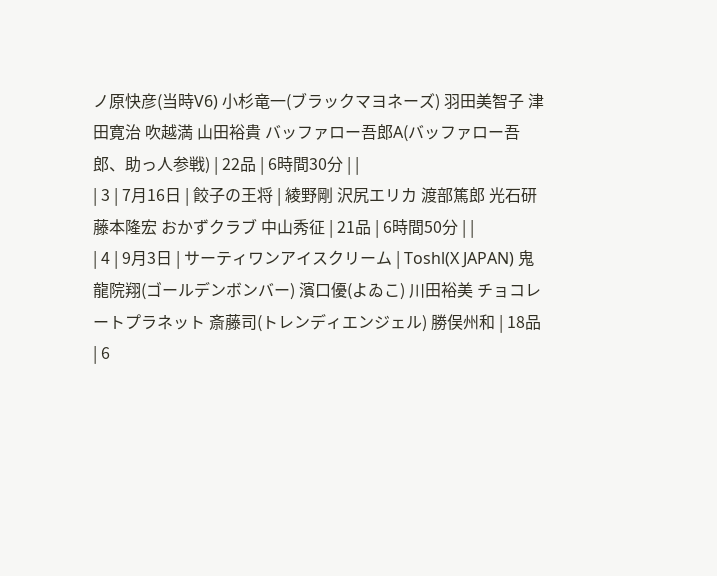ノ原快彦(当時V6) 小杉竜一(ブラックマヨネーズ) 羽田美智子 津田寛治 吹越満 山田裕貴 バッファロー吾郎A(バッファロー吾郎、助っ人参戦) | 22品 | 6時間30分 | |
| 3 | 7月16日 | 餃子の王将 | 綾野剛 沢尻エリカ 渡部篤郎 光石研 藤本隆宏 おかずクラブ 中山秀征 | 21品 | 6時間50分 | |
| 4 | 9月3日 | サーティワンアイスクリーム | Toshl(X JAPAN) 鬼龍院翔(ゴールデンボンバー) 濱口優(よゐこ) 川田裕美 チョコレートプラネット 斎藤司(トレンディエンジェル) 勝俣州和 | 18品 | 6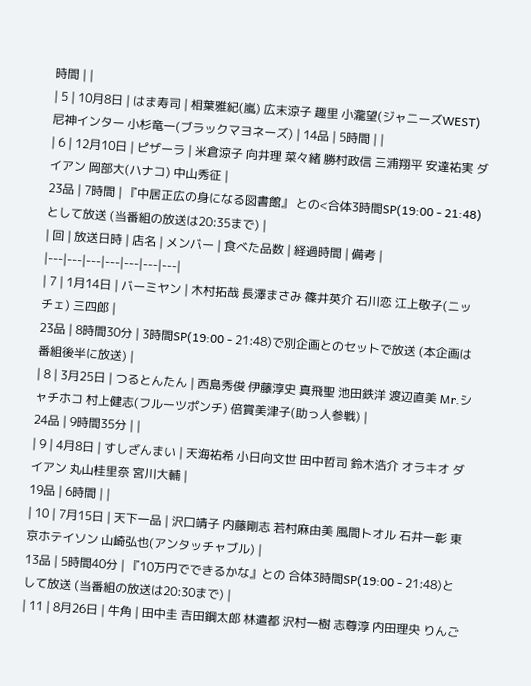時間 | |
| 5 | 10月8日 | はま寿司 | 相葉雅紀(嵐) 広末涼子 趣里 小瀧望(ジャニーズWEST) 尼神インター 小杉竜一(ブラックマヨネーズ) | 14品 | 5時間 | |
| 6 | 12月10日 | ピザーラ | 米倉涼子 向井理 菜々緒 勝村政信 三浦翔平 安達祐実 ダイアン 岡部大(ハナコ) 中山秀征 |
23品 | 7時間 | 『中居正広の身になる図書館』 との<合体3時間SP(19:00 - 21:48)として放送 (当番組の放送は20:35まで) |
| 回 | 放送日時 | 店名 | メンバー | 食べた品数 | 経過時間 | 備考 |
|---|---|---|---|---|---|---|
| 7 | 1月14日 | バーミヤン | 木村拓哉 長澤まさみ 篠井英介 石川恋 江上敬子(ニッチェ) 三四郎 |
23品 | 8時間30分 | 3時間SP(19:00 - 21:48)で別企画とのセットで放送 (本企画は番組後半に放送) |
| 8 | 3月25日 | つるとんたん | 西島秀俊 伊藤淳史 真飛聖 池田鉄洋 渡辺直美 Mr.シャチホコ 村上健志(フルーツポンチ) 倍賞美津子(助っ人参戦) |
24品 | 9時間35分 | |
| 9 | 4月8日 | すしざんまい | 天海祐希 小日向文世 田中哲司 鈴木浩介 オラキオ ダイアン 丸山桂里奈 宮川大輔 |
19品 | 6時間 | |
| 10 | 7月15日 | 天下一品 | 沢口靖子 内藤剛志 若村麻由美 風間トオル 石井一彰 東京ホテイソン 山崎弘也(アンタッチャブル) |
13品 | 5時間40分 | 『10万円でできるかな』との 合体3時間SP(19:00 - 21:48)として放送 (当番組の放送は20:30まで) |
| 11 | 8月26日 | 牛角 | 田中圭 吉田鋼太郎 林遣都 沢村一樹 志尊淳 内田理央 りんご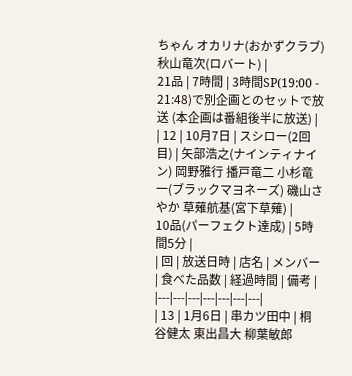ちゃん オカリナ(おかずクラブ) 秋山竜次(ロバート) |
21品 | 7時間 | 3時間SP(19:00 - 21:48)で別企画とのセットで放送 (本企画は番組後半に放送) |
| 12 | 10月7日 | スシロー(2回目) | 矢部浩之(ナインティナイン) 岡野雅行 播戸竜二 小杉竜一(ブラックマヨネーズ) 磯山さやか 草薙航基(宮下草薙) |
10品(パーフェクト達成) | 5時間5分 |
| 回 | 放送日時 | 店名 | メンバー | 食べた品数 | 経過時間 | 備考 |
|---|---|---|---|---|---|---|
| 13 | 1月6日 | 串カツ田中 | 桐谷健太 東出昌大 柳葉敏郎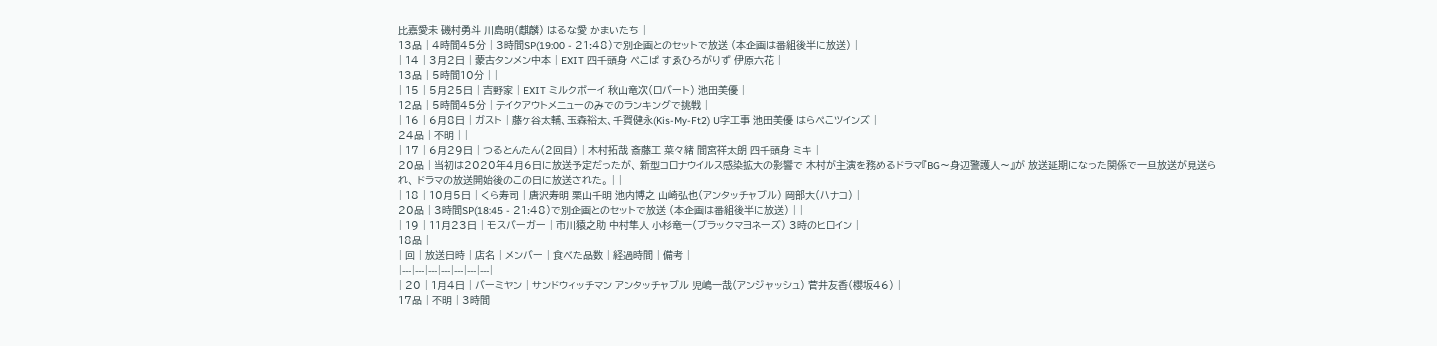比嘉愛未 磯村勇斗 川島明(麒麟) はるな愛 かまいたち |
13品 | 4時間45分 | 3時間SP(19:00 - 21:48)で別企画とのセットで放送 (本企画は番組後半に放送) |
| 14 | 3月2日 | 蒙古タンメン中本 | EXIT 四千頭身 ぺこぱ すゑひろがりず 伊原六花 |
13品 | 5時間10分 | |
| 15 | 5月25日 | 吉野家 | EXIT ミルクボーイ 秋山竜次(ロバート) 池田美優 |
12品 | 5時間45分 | テイクアウトメニューのみでのランキングで挑戦 |
| 16 | 6月8日 | ガスト | 藤ヶ谷太輔、玉森裕太、千賀健永(Kis-My-Ft2) U字工事 池田美優 はらぺこツインズ |
24品 | 不明 | |
| 17 | 6月29日 | つるとんたん(2回目) | 木村拓哉 斎藤工 菜々緒 間宮祥太朗 四千頭身 ミキ |
20品 | 当初は2020年4月6日に放送予定だったが、 新型コロナウイルス感染拡大の影響で 木村が主演を務めるドラマ『BG〜身辺警護人〜』が 放送延期になった関係で一旦放送が見送られ、 ドラマの放送開始後のこの日に放送された。 | |
| 18 | 10月5日 | くら寿司 | 唐沢寿明 栗山千明 池内博之 山崎弘也(アンタッチャブル) 岡部大(ハナコ) |
20品 | 3時間SP(18:45 - 21:48)で別企画とのセットで放送 (本企画は番組後半に放送) | |
| 19 | 11月23日 | モスバーガー | 市川猿之助 中村隼人 小杉竜一(ブラックマヨネーズ) 3時のヒロイン |
18品 |
| 回 | 放送日時 | 店名 | メンバー | 食べた品数 | 経過時間 | 備考 |
|---|---|---|---|---|---|---|
| 20 | 1月4日 | バーミヤン | サンドウィッチマン アンタッチャブル 児嶋一哉(アンジャッシュ) 菅井友香(櫻坂46) |
17品 | 不明 | 3時間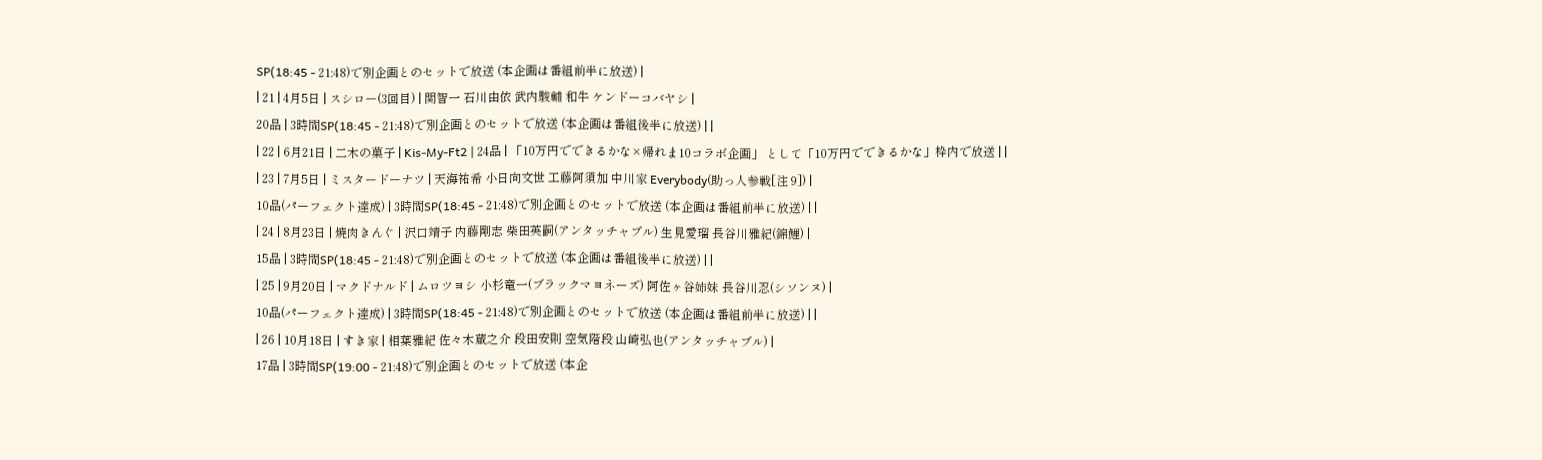SP(18:45 - 21:48)で別企画とのセットで放送 (本企画は番組前半に放送) |
| 21 | 4月5日 | スシロー(3回目) | 関智一 石川由依 武内駿輔 和牛 ケンドーコバヤシ |
20品 | 3時間SP(18:45 - 21:48)で別企画とのセットで放送 (本企画は番組後半に放送) | |
| 22 | 6月21日 | 二木の菓子 | Kis-My-Ft2 | 24品 | 「10万円でできるかな×帰れま10コラボ企画」 として「10万円でできるかな」枠内で放送 | |
| 23 | 7月5日 | ミスタードーナツ | 天海祐希 小日向文世 工藤阿須加 中川家 Everybody(助っ人参戦[注 9]) |
10品(パーフェクト達成) | 3時間SP(18:45 - 21:48)で別企画とのセットで放送 (本企画は番組前半に放送) | |
| 24 | 8月23日 | 焼肉きんぐ | 沢口靖子 内藤剛志 柴田英嗣(アンタッチャブル) 生見愛瑠 長谷川雅紀(錦鯉) |
15品 | 3時間SP(18:45 - 21:48)で別企画とのセットで放送 (本企画は番組後半に放送) | |
| 25 | 9月20日 | マクドナルド | ムロツヨシ 小杉竜一(ブラックマヨネーズ) 阿佐ヶ谷姉妹 長谷川忍(シソンヌ) |
10品(パーフェクト達成) | 3時間SP(18:45 - 21:48)で別企画とのセットで放送 (本企画は番組前半に放送) | |
| 26 | 10月18日 | すき家 | 相葉雅紀 佐々木蔵之介 段田安則 空気階段 山崎弘也(アンタッチャブル) |
17品 | 3時間SP(19:00 - 21:48)で別企画とのセットで放送 (本企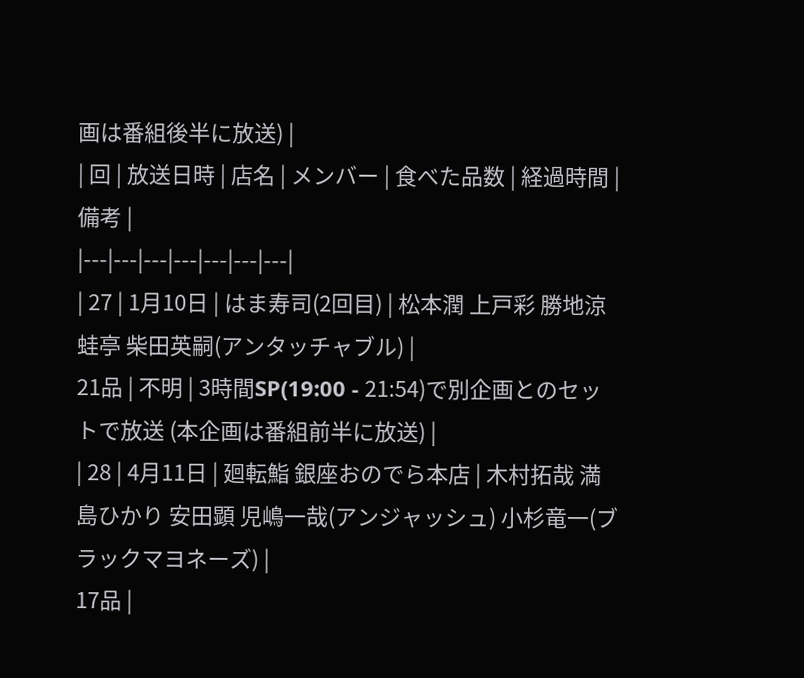画は番組後半に放送) |
| 回 | 放送日時 | 店名 | メンバー | 食べた品数 | 経過時間 | 備考 |
|---|---|---|---|---|---|---|
| 27 | 1月10日 | はま寿司(2回目) | 松本潤 上戸彩 勝地涼 蛙亭 柴田英嗣(アンタッチャブル) |
21品 | 不明 | 3時間SP(19:00 - 21:54)で別企画とのセットで放送 (本企画は番組前半に放送) |
| 28 | 4月11日 | 廻転鮨 銀座おのでら本店 | 木村拓哉 満島ひかり 安田顕 児嶋一哉(アンジャッシュ) 小杉竜一(ブラックマヨネーズ) |
17品 |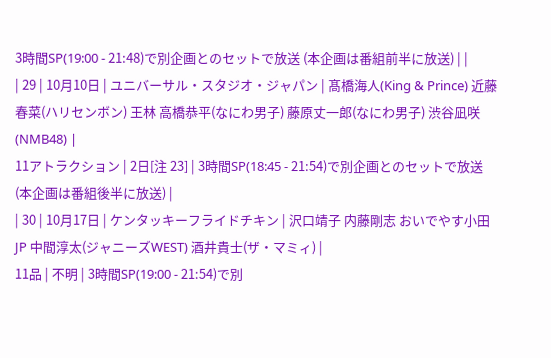3時間SP(19:00 - 21:48)で別企画とのセットで放送 (本企画は番組前半に放送) | |
| 29 | 10月10日 | ユニバーサル・スタジオ・ジャパン | 髙橋海人(King & Prince) 近藤春菜(ハリセンボン) 王林 高橋恭平(なにわ男子) 藤原丈一郎(なにわ男子) 渋谷凪咲(NMB48) |
11アトラクション | 2日[注 23] | 3時間SP(18:45 - 21:54)で別企画とのセットで放送 (本企画は番組後半に放送) |
| 30 | 10月17日 | ケンタッキーフライドチキン | 沢口靖子 内藤剛志 おいでやす小田 JP 中間淳太(ジャニーズWEST) 酒井貴士(ザ・マミィ) |
11品 | 不明 | 3時間SP(19:00 - 21:54)で別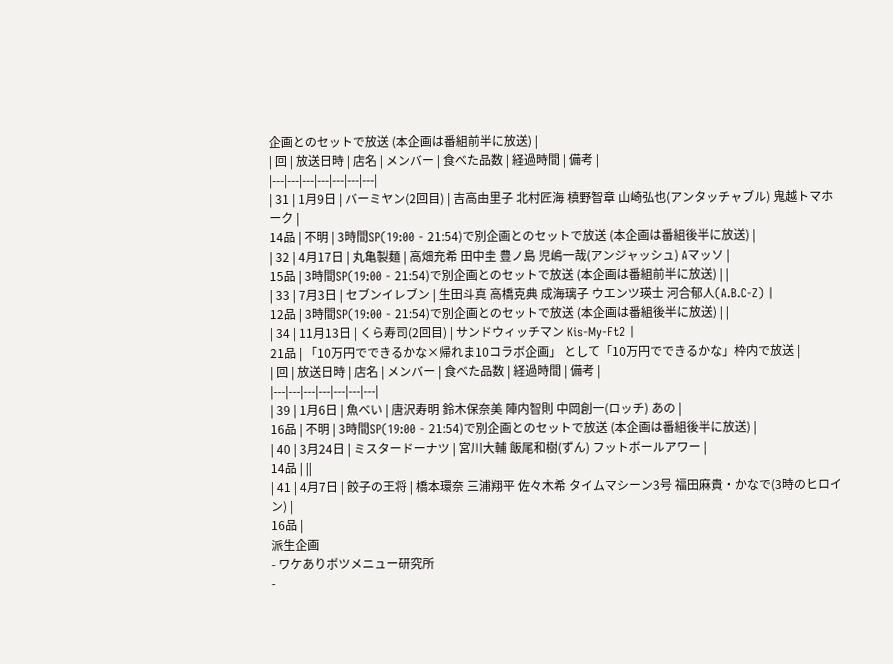企画とのセットで放送 (本企画は番組前半に放送) |
| 回 | 放送日時 | 店名 | メンバー | 食べた品数 | 経過時間 | 備考 |
|---|---|---|---|---|---|---|
| 31 | 1月9日 | バーミヤン(2回目) | 吉高由里子 北村匠海 槙野智章 山崎弘也(アンタッチャブル) 鬼越トマホーク |
14品 | 不明 | 3時間SP(19:00 - 21:54)で別企画とのセットで放送 (本企画は番組後半に放送) |
| 32 | 4月17日 | 丸亀製麺 | 高畑充希 田中圭 豊ノ島 児嶋一哉(アンジャッシュ) Aマッソ |
15品 | 3時間SP(19:00 - 21:54)で別企画とのセットで放送 (本企画は番組前半に放送) | |
| 33 | 7月3日 | セブンイレブン | 生田斗真 高橋克典 成海璃子 ウエンツ瑛士 河合郁人(A.B.C-Z) |
12品 | 3時間SP(19:00 - 21:54)で別企画とのセットで放送 (本企画は番組後半に放送) | |
| 34 | 11月13日 | くら寿司(2回目) | サンドウィッチマン Kis-My-Ft2 |
21品 | 「10万円でできるかな×帰れま10コラボ企画」 として「10万円でできるかな」枠内で放送 |
| 回 | 放送日時 | 店名 | メンバー | 食べた品数 | 経過時間 | 備考 |
|---|---|---|---|---|---|---|
| 39 | 1月6日 | 魚べい | 唐沢寿明 鈴木保奈美 陣内智則 中岡創一(ロッチ) あの |
16品 | 不明 | 3時間SP(19:00 - 21:54)で別企画とのセットで放送 (本企画は番組後半に放送) |
| 40 | 3月24日 | ミスタードーナツ | 宮川大輔 飯尾和樹(ずん) フットボールアワー |
14品 | ||
| 41 | 4月7日 | 餃子の王将 | 橋本環奈 三浦翔平 佐々木希 タイムマシーン3号 福田麻貴・かなで(3時のヒロイン) |
16品 |
派生企画
- ワケありボツメニュー研究所
-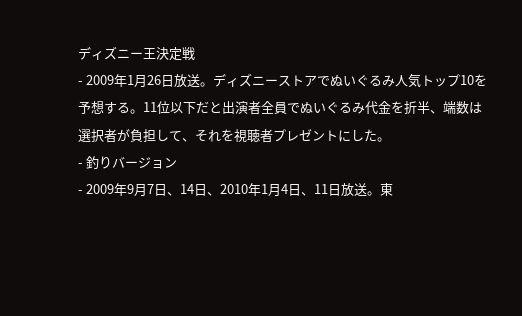ディズニー王決定戦
- 2009年1月26日放送。ディズニーストアでぬいぐるみ人気トップ10を予想する。11位以下だと出演者全員でぬいぐるみ代金を折半、端数は選択者が負担して、それを視聴者プレゼントにした。
- 釣りバージョン
- 2009年9月7日、14日、2010年1月4日、11日放送。東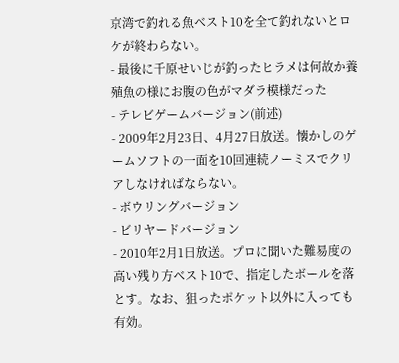京湾で釣れる魚ベスト10を全て釣れないとロケが終わらない。
- 最後に千原せいじが釣ったヒラメは何故か養殖魚の様にお腹の色がマダラ模様だった
- テレビゲームバージョン(前述)
- 2009年2月23日、4月27日放送。懐かしのゲームソフトの一面を10回連続ノーミスでクリアしなければならない。
- ボウリングバージョン
- ビリヤードバージョン
- 2010年2月1日放送。プロに聞いた難易度の高い残り方ベスト10で、指定したボールを落とす。なお、狙ったポケット以外に入っても有効。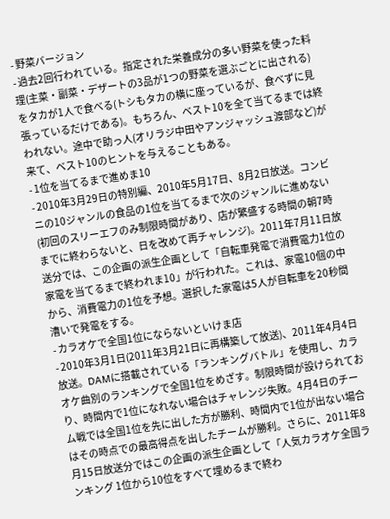- 野菜バージョン
- 過去2回行われている。指定された栄養成分の多い野菜を使った料理(主菜・副菜・デザートの3品が1つの野菜を選ぶごとに出される)をタカが1人で食べる(トシもタカの横に座っているが、食べずに見張っているだけである)。もちろん、ベスト10を全て当てるまでは終われない。途中で助っ人(オリラジ中田やアンジャッシュ渡部など)が来て、ベスト10のヒントを与えることもある。
- 1位を当てるまで進めま10
- 2010年3月29日の特別編、2010年5月17日、8月2日放送。コンビニの10ジャンルの食品の1位を当てるまで次のジャンルに進めない(初回のスリーエフのみ制限時間があり、店が繁盛する時間の朝7時までに終わらないと、日を改めて再チャレンジ)。2011年7月11日放送分では、この企画の派生企画として「自転車発電で消費電力1位の家電を当てるまで終われま10」が行われた。これは、家電10個の中から、消費電力の1位を予想。選択した家電は5人が自転車を20秒間漕いで発電をする。
- カラオケで全国1位にならないといけま店
- 2010年3月1日(2011年3月21日に再構築して放送)、2011年4月4日放送。DAMに搭載されている「ランキングバトル」を使用し、カラオケ曲別のランキングで全国1位をめざす。制限時間が設けられており、時間内で1位になれない場合はチャレンジ失敗。4月4日のチーム戦では全国1位を先に出した方が勝利、時間内で1位が出ない場合はその時点での最高得点を出したチームが勝利。さらに、2011年8月15日放送分ではこの企画の派生企画として「人気カラオケ全国ランキング 1位から10位をすべて埋めるまで終わ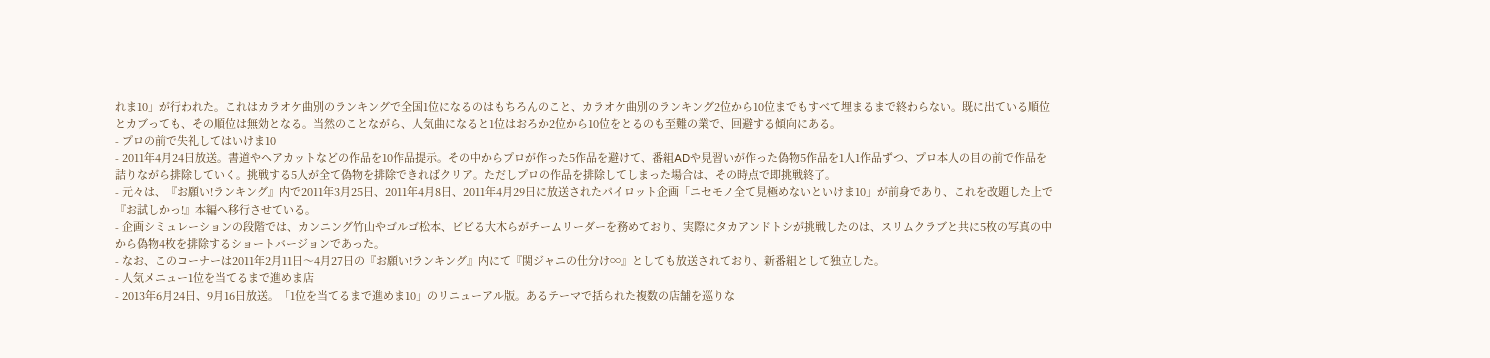れま10」が行われた。これはカラオケ曲別のランキングで全国1位になるのはもちろんのこと、カラオケ曲別のランキング2位から10位までもすべて埋まるまで終わらない。既に出ている順位とカブっても、その順位は無効となる。当然のことながら、人気曲になると1位はおろか2位から10位をとるのも至難の業で、回避する傾向にある。
- プロの前で失礼してはいけま10
- 2011年4月24日放送。書道やヘアカットなどの作品を10作品提示。その中からプロが作った5作品を避けて、番組ADや見習いが作った偽物5作品を1人1作品ずつ、プロ本人の目の前で作品を詰りながら排除していく。挑戦する5人が全て偽物を排除できればクリア。ただしプロの作品を排除してしまった場合は、その時点で即挑戦終了。
- 元々は、『お願い!ランキング』内で2011年3月25日、2011年4月8日、2011年4月29日に放送されたパイロット企画「ニセモノ全て見極めないといけま10」が前身であり、これを改題した上で『お試しかっ!』本編へ移行させている。
- 企画シミュレーションの段階では、カンニング竹山やゴルゴ松本、ビビる大木らがチームリーダーを務めており、実際にタカアンドトシが挑戦したのは、スリムクラブと共に5枚の写真の中から偽物4枚を排除するショートバージョンであった。
- なお、このコーナーは2011年2月11日〜4月27日の『お願い!ランキング』内にて『関ジャニの仕分け∞』としても放送されており、新番組として独立した。
- 人気メニュー1位を当てるまで進めま店
- 2013年6月24日、9月16日放送。「1位を当てるまで進めま10」のリニューアル版。あるテーマで括られた複数の店舗を巡りな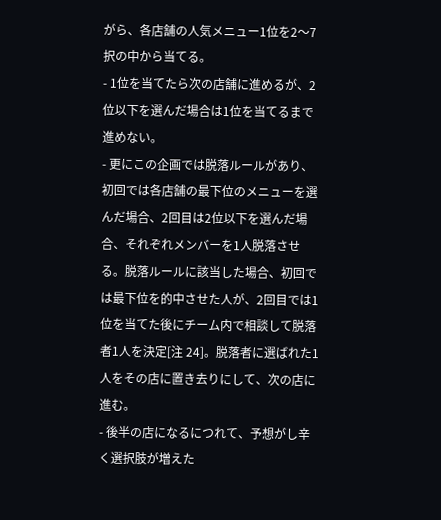がら、各店舗の人気メニュー1位を2〜7択の中から当てる。
- 1位を当てたら次の店舗に進めるが、2位以下を選んだ場合は1位を当てるまで進めない。
- 更にこの企画では脱落ルールがあり、初回では各店舗の最下位のメニューを選んだ場合、2回目は2位以下を選んだ場合、それぞれメンバーを1人脱落させる。脱落ルールに該当した場合、初回では最下位を的中させた人が、2回目では1位を当てた後にチーム内で相談して脱落者1人を決定[注 24]。脱落者に選ばれた1人をその店に置き去りにして、次の店に進む。
- 後半の店になるにつれて、予想がし辛く選択肢が増えた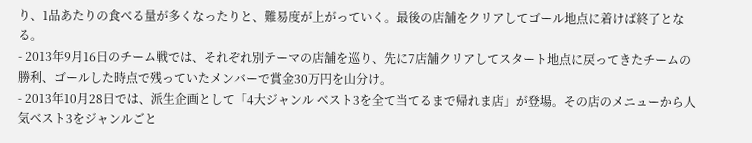り、1品あたりの食べる量が多くなったりと、難易度が上がっていく。最後の店舗をクリアしてゴール地点に着けば終了となる。
- 2013年9月16日のチーム戦では、それぞれ別テーマの店舗を巡り、先に7店舗クリアしてスタート地点に戻ってきたチームの勝利、ゴールした時点で残っていたメンバーで賞金30万円を山分け。
- 2013年10月28日では、派生企画として「4大ジャンル ベスト3を全て当てるまで帰れま店」が登場。その店のメニューから人気ベスト3をジャンルごと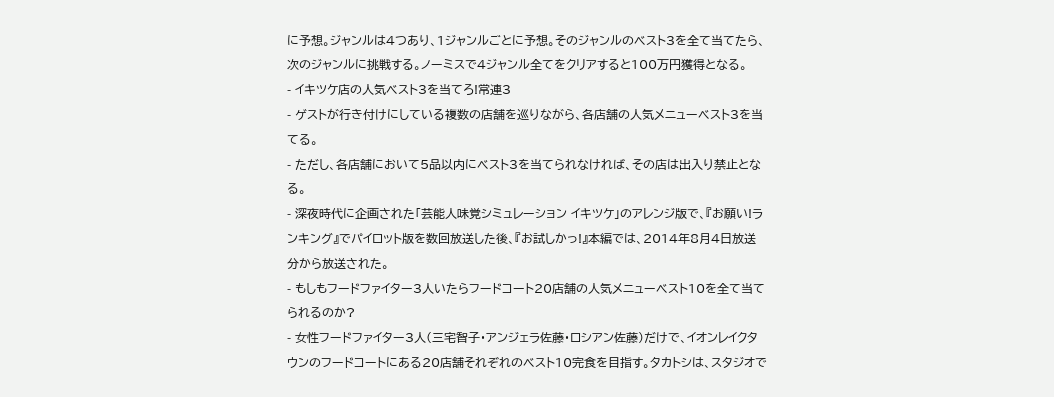に予想。ジャンルは4つあり、1ジャンルごとに予想。そのジャンルのベスト3を全て当てたら、次のジャンルに挑戦する。ノーミスで4ジャンル全てをクリアすると100万円獲得となる。
- イキツケ店の人気ベスト3を当てろ!常連3
- ゲストが行き付けにしている複数の店舗を巡りながら、各店舗の人気メニューベスト3を当てる。
- ただし、各店舗において5品以内にベスト3を当てられなければ、その店は出入り禁止となる。
- 深夜時代に企画された「芸能人味覚シミュレーション イキツケ」のアレンジ版で、『お願い!ランキング』でパイロット版を数回放送した後、『お試しかっ!』本編では、2014年8月4日放送分から放送された。
- もしもフードファイター3人いたらフードコート20店舗の人気メニューベスト10を全て当てられるのか?
- 女性フードファイター3人(三宅智子・アンジェラ佐藤・ロシアン佐藤)だけで、イオンレイクタウンのフードコートにある20店舗それぞれのベスト10完食を目指す。タカトシは、スタジオで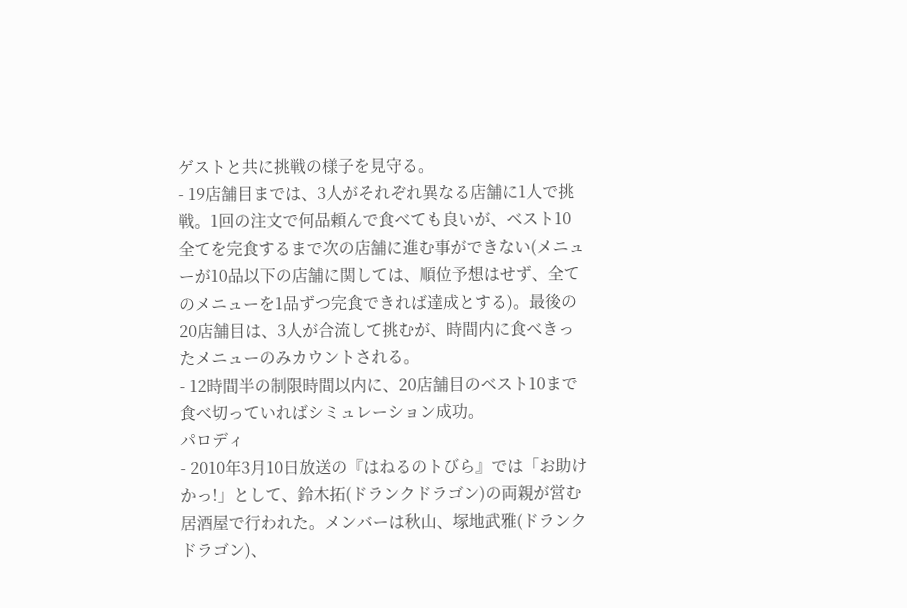ゲストと共に挑戦の様子を見守る。
- 19店舗目までは、3人がそれぞれ異なる店舗に1人で挑戦。1回の注文で何品頼んで食べても良いが、ベスト10全てを完食するまで次の店舗に進む事ができない(メニューが10品以下の店舗に関しては、順位予想はせず、全てのメニューを1品ずつ完食できれば達成とする)。最後の20店舗目は、3人が合流して挑むが、時間内に食べきったメニューのみカウントされる。
- 12時間半の制限時間以内に、20店舗目のベスト10まで食べ切っていればシミュレーション成功。
パロディ
- 2010年3月10日放送の『はねるのトびら』では「お助けかっ!」として、鈴木拓(ドランクドラゴン)の両親が営む居酒屋で行われた。メンバーは秋山、塚地武雅(ドランクドラゴン)、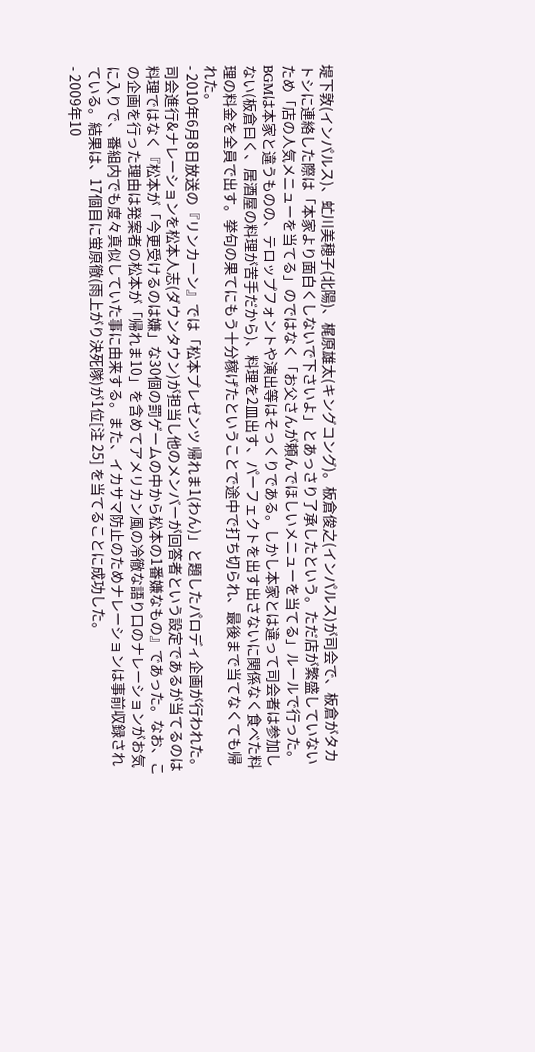堤下敦(インパルス)、虻川美穂子(北陽)、梶原雄太(キングコング)。板倉俊之(インパルス)が司会で、板倉がタカトシに連絡した際は「本家より面白くしないで下さいよ」とあっさり了承したという。ただ店が繁盛していないため「店の人気メニューを当てる」のではなく「お父さんが頼んでほしいメニューを当てる」ルールで行った。BGMは本家と違うものの、テロップフォントや演出等はそっくりである。しかし本家とは違って司会者は参加しない(板倉曰く、居酒屋の料理が苦手だから)、料理を2皿出す、パーフェクトを出す出さないに関係なく食べた料理の料金を全員で出す。挙句の果てにもう十分稼げたということで途中で打ち切られ、最後まで当てなくても帰れた。
- 2010年6月8日放送の『リンカーン』では「松本プレゼンツ 帰れま1(わん)」と題したパロディ企画が行われた。司会進行&ナレーションを松本人志(ダウンタウン)が担当し他のメンバーが回答者という設定であるが当てるのは料理ではなく『松本が「今更受けるのは嫌」な30個の罰ゲームの中から松本の1番嫌なもの』であった。なお、この企画を行った理由は発案者の松本が「帰れま10」を含めてアメリカン風の冷徹な語り口のナレーションがお気に入りで、番組内でも度々真似していた事に由来する。また、イカサマ防止のためナレーションは事前収録されている。結果は、17個目に蛍原徹(雨上がり決死隊)が1位[注 25] を当てることに成功した。
- 2009年10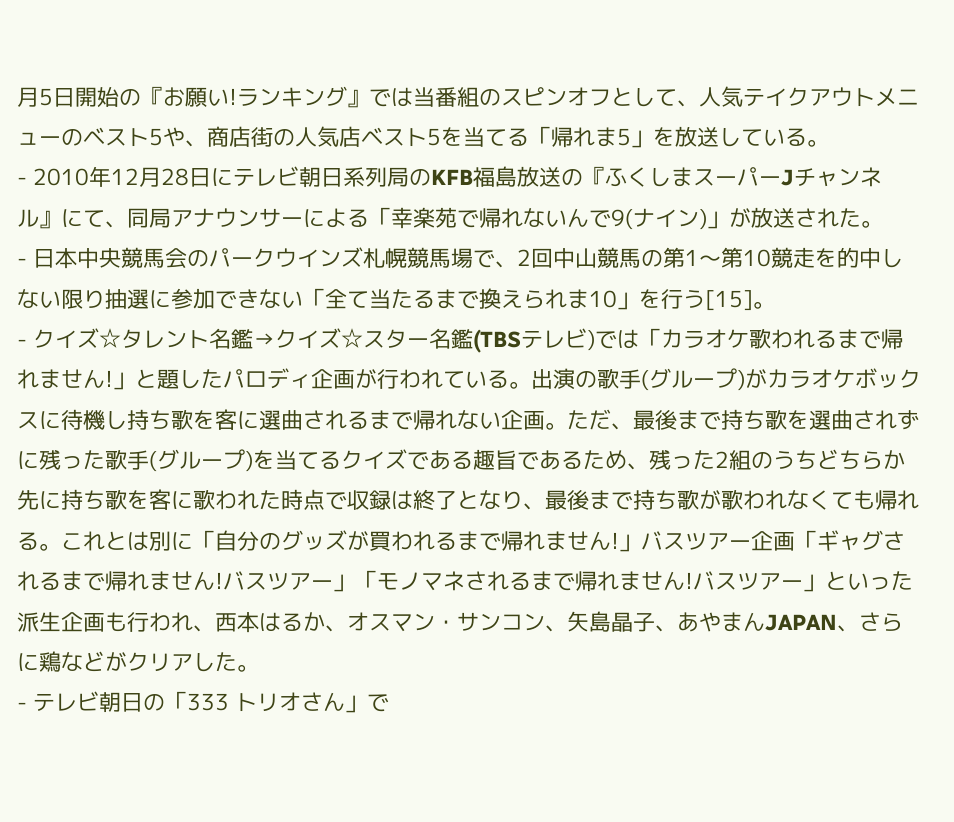月5日開始の『お願い!ランキング』では当番組のスピンオフとして、人気テイクアウトメニューのベスト5や、商店街の人気店ベスト5を当てる「帰れま5」を放送している。
- 2010年12月28日にテレビ朝日系列局のKFB福島放送の『ふくしまスーパーJチャンネル』にて、同局アナウンサーによる「幸楽苑で帰れないんで9(ナイン)」が放送された。
- 日本中央競馬会のパークウインズ札幌競馬場で、2回中山競馬の第1〜第10競走を的中しない限り抽選に参加できない「全て当たるまで換えられま10」を行う[15]。
- クイズ☆タレント名鑑→クイズ☆スター名鑑(TBSテレビ)では「カラオケ歌われるまで帰れません!」と題したパロディ企画が行われている。出演の歌手(グループ)がカラオケボックスに待機し持ち歌を客に選曲されるまで帰れない企画。ただ、最後まで持ち歌を選曲されずに残った歌手(グループ)を当てるクイズである趣旨であるため、残った2組のうちどちらか先に持ち歌を客に歌われた時点で収録は終了となり、最後まで持ち歌が歌われなくても帰れる。これとは別に「自分のグッズが買われるまで帰れません!」バスツアー企画「ギャグされるまで帰れません!バスツアー」「モノマネされるまで帰れません!バスツアー」といった派生企画も行われ、西本はるか、オスマン・サンコン、矢島晶子、あやまんJAPAN、さらに鶏などがクリアした。
- テレビ朝日の「333 トリオさん」で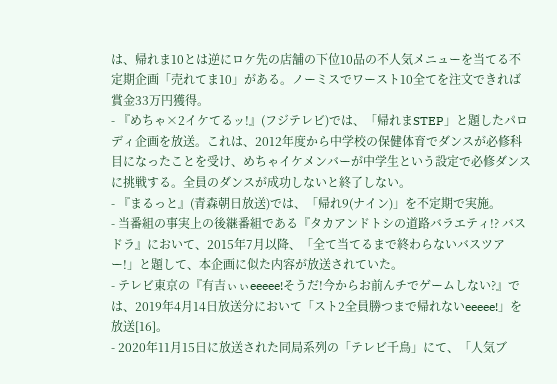は、帰れま10とは逆にロケ先の店舗の下位10品の不人気メニューを当てる不定期企画「売れてま10」がある。ノーミスでワースト10全てを注文できれば賞金33万円獲得。
- 『めちゃ×2イケてるッ!』(フジテレビ)では、「帰れまSTEP」と題したパロディ企画を放送。これは、2012年度から中学校の保健体育でダンスが必修科目になったことを受け、めちゃイケメンバーが中学生という設定で必修ダンスに挑戦する。全員のダンスが成功しないと終了しない。
- 『まるっと』(青森朝日放送)では、「帰れ9(ナイン)」を不定期で実施。
- 当番組の事実上の後継番組である『タカアンドトシの道路バラエティ!? バスドラ』において、2015年7月以降、「全て当てるまで終わらないバスツアー!」と題して、本企画に似た内容が放送されていた。
- テレビ東京の『有吉ぃぃeeeee!そうだ!今からお前んチでゲームしない?』では、2019年4月14日放送分において「スト2全員勝つまで帰れないeeeee!」を放送[16]。
- 2020年11月15日に放送された同局系列の「テレビ千鳥」にて、「人気ブ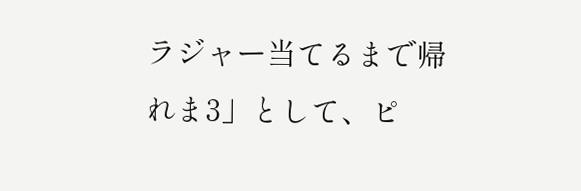ラジャー当てるまで帰れま3」として、ピ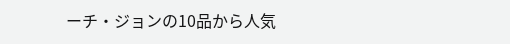ーチ・ジョンの10品から人気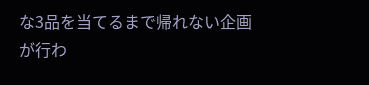な3品を当てるまで帰れない企画が行わ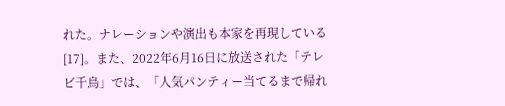れた。ナレーションや演出も本家を再現している[17]。また、2022年6月16日に放送された「テレビ千鳥」では、「人気パンティー当てるまで帰れ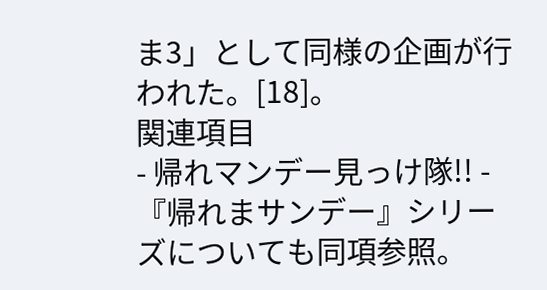ま3」として同様の企画が行われた。[18]。
関連項目
- 帰れマンデー見っけ隊!! - 『帰れまサンデー』シリーズについても同項参照。